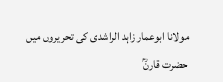مولانا ابوعمار زاہد الراشدی کی تحریروں میں حضرت قارنؒ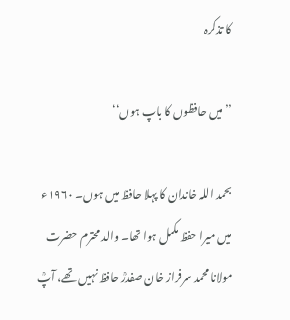کا تذکرہ

’’میں حافظوں کا باپ ہوں‘‘

بحمد اللہ خاندان کا پہلا حافظ میں ہوں۔ ۱۹۶۰ء میں میرا حفظ مکمل ہوا تھا۔ والد محترم حضرت مولانا محمد سرفراز خان صفدرؒ حافظ نہیں تھے، آپؒ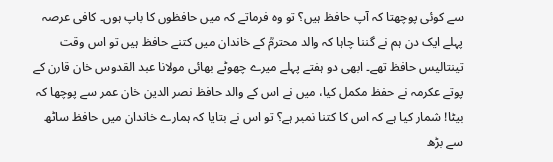سے کوئی پوچھتا کہ آپ حافظ ہیں؟ تو وہ فرماتے کہ میں حافظوں کا باپ ہوں۔ کافی عرصہ پہلے ایک دن ہم نے گننا چاہا کہ والد محترمؒ کے خاندان میں کتنے حافظ ہیں تو اس وقت تینتالیس حافظ تھے۔ ابھی دو ہفتے پہلے میرے چھوٹے بھائی مولانا عبد القدوس خان قارن کے پوتے عکرمہ نے حفظ مکمل کیا، میں نے اس کے والد حافظ نصر الدین خان عمر سے پوچھا کہ بیٹا! شمار کیا ہے کہ اس کا کتنا نمبر ہے؟ تو اس نے بتایا کہ ہمارے خاندان میں حافظ ساٹھ سے بڑھ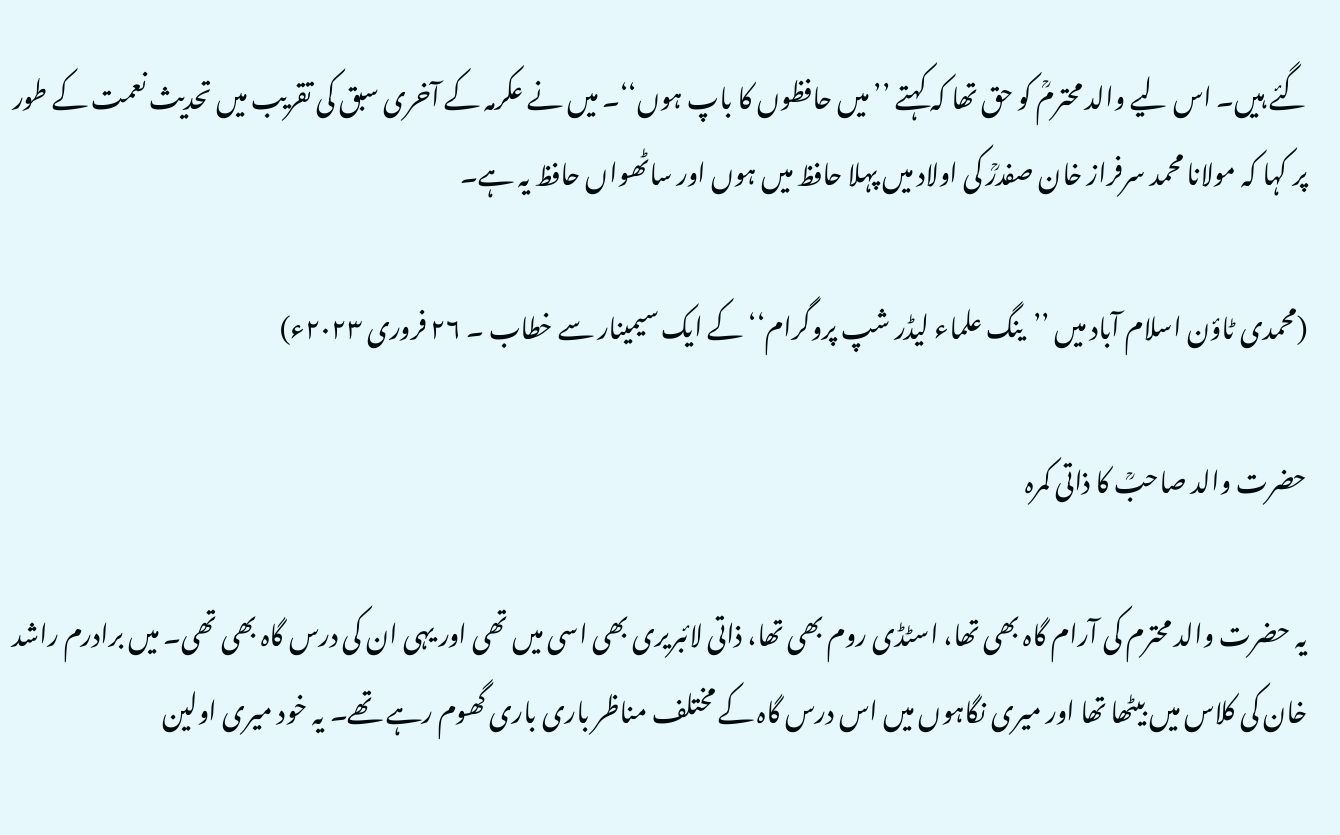گئے ہیں۔ اس لیے والد محترمؒ کو حق تھا کہ کہتے ’’میں حافظوں کا باپ ہوں‘‘۔ میں نے عکرمہ کے آخری سبق کی تقریب میں تحدیث نعمت کے طور پر کہا کہ مولانا محمد سرفراز خان صفدرؒ کی اولاد میں پہلا حافظ میں ہوں اور ساٹھواں حافظ یہ ہے۔

(محمدی ٹاؤن اسلام آباد میں ’’ینگ علماء لیڈر شپ پروگرام‘‘ کے ایک سیمینار سے خطاب ۔ ۲۶ فروری ۲۰۲۳ء)

حضرت والد صاحبؒ کا ذاتی کمرہ

یہ حضرت والد محترم کی آرام گاہ بھی تھا، اسٹڈی روم بھی تھا، ذاتی لائبریری بھی اسی میں تھی اور یہی ان کی درس گاہ بھی تھی۔ میں برادرم راشد خان کی کلاس میں بیٹھا تھا اور میری نگاہوں میں اس درس گاہ کے مختلف مناظر باری باری گھوم رہے تھے۔ یہ خود میری اولین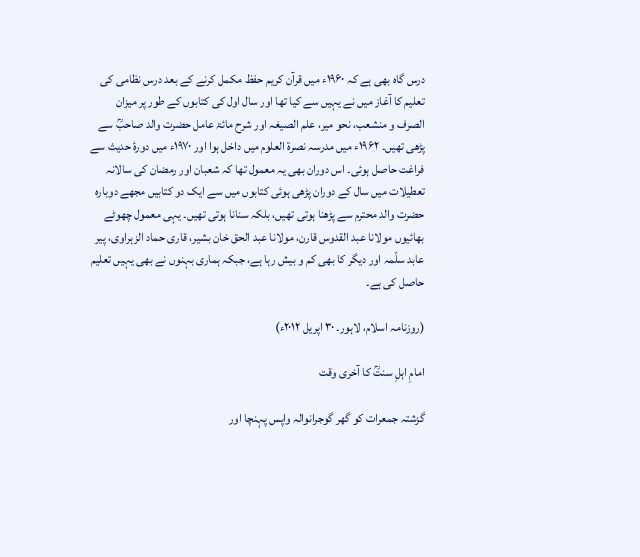درس گاہ بھی ہے کہ ۱۹۶۰ء میں قرآن کریم حفظ مکمل کرنے کے بعد درس نظامی کی تعلیم کا آغاز میں نے یہیں سے کیا تھا اور سال اول کی کتابوں کے طور پر میزان الصرف و منشعب، نحو میر، علم الصیغہ اور شرح مائۃ عامل حضرت والد صاحبؒ سے پڑھی تھیں۔ ۱۹۶۲ء میں مدرسہ نصرۃ العلوم میں داخل ہوا اور ۱۹۷۰ء میں دورۂ حدیث سے فراغت حاصل ہوئی۔ اس دوران بھی یہ معمول تھا کہ شعبان اور رمضان کی سالانہ تعطیلات میں سال کے دوران پڑھی ہوئی کتابوں میں سے ایک دو کتابیں مجھے دوبارہ حضرت والد محترم سے پڑھنا ہوتی تھیں، بلکہ سنانا ہوتی تھیں۔ یہی معمول چھوٹے بھائیوں مولانا عبد القدوس قارن، مولانا عبد الحق خان بشیر، قاری حماد الزہراوی، پیر عابد سلّمہ اور دیگر کا بھی کم و بیش رہا ہے، جبکہ ہماری بہنوں نے بھی یہیں تعلیم حاصل کی ہے۔

(روزنامہ اسلام، لاہور۔ ۳۰ اپریل ۲۰۱۲ء)

امامِ اہلِ سنتؒ کا آخری وقت

گزشتہ جمعرات کو گھر گوجرانوالہ واپس پہنچا اور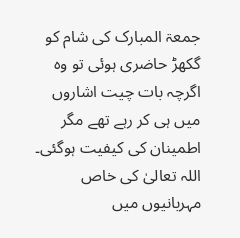جمعۃ المبارک کی شام کو گکھڑ حاضری ہوئی تو وہ اگرچہ بات چیت اشاروں میں ہی کر رہے تھے مگر اطمینان کی کیفیت ہوگئی۔ اللہ تعالیٰ کی خاص مہربانیوں میں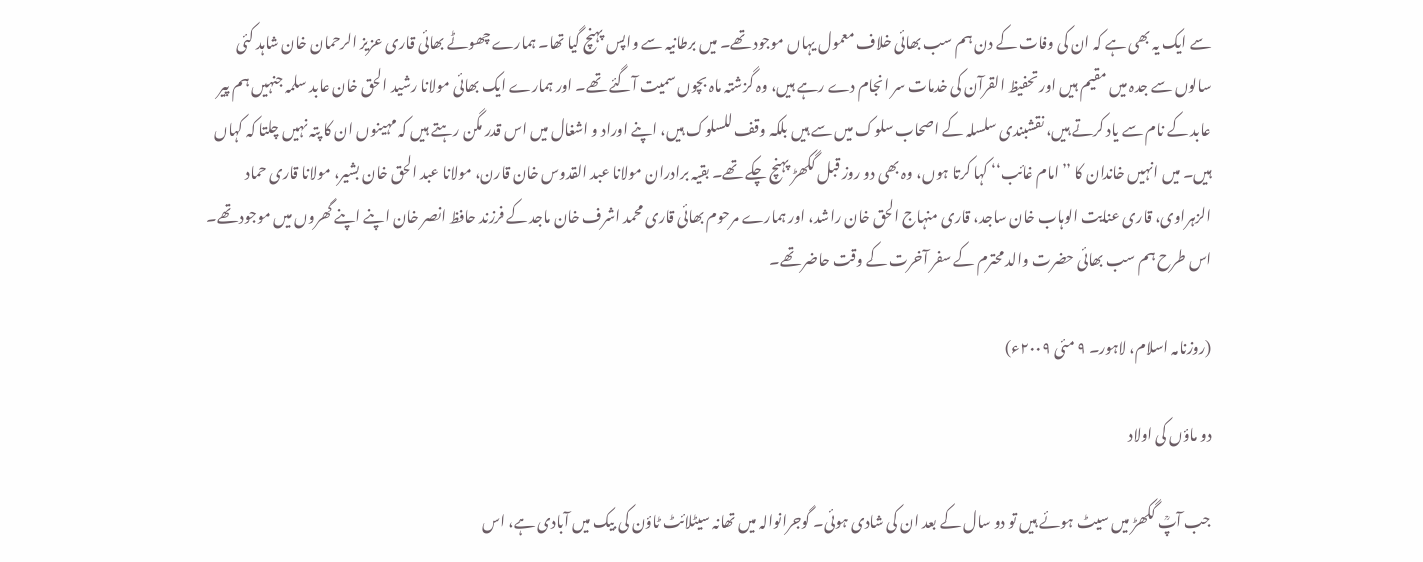سے ایک یہ بھی ہے کہ ان کی وفات کے دن ہم سب بھائی خلاف معمول یہاں موجود تھے۔ میں برطانیہ سے واپس پہنچ گیا تھا۔ ہمارے چھوٹے بھائی قاری عزیز الرحمان خان شاہد کئی سالوں سے جدہ میں مقیم ہیں اور تحفیظ القرآن کی خدمات سر انجام دے رہے ہیں، وہ گزشتہ ماہ بچوں سمیت آگئے تھے۔ اور ہمارے ایک بھائی مولانا رشید الحق خان عابد سلمہ جنہیں ہم پیر عابد کے نام سے یاد کرتے ہیں، نقشبندی سلسلہ کے اصحاب سلوک میں سے ہیں بلکہ وقف للسلوک ہیں، اپنے اوراد و اشغال میں اس قدر مگن رہتے ہیں کہ مہینوں ان کا پتہ نہیں چلتا کہ کہاں ہیں۔ میں انہیں خاندان کا ’’امام غائب‘‘ کہا کرتا ہوں، وہ بھی دو روز قبل گکھڑ پہنچ چکے تھے۔ بقیہ برادران مولانا عبد القدوس خان قارن، مولانا عبد الحق خان بشیر، مولانا قاری حماد الزہراوی، قاری عنایت الوہاب خان ساجد، قاری منہاج الحق خان راشد، اور ہمارے مرحوم بھائی قاری محمد اشرف خان ماجد کے فرزند حافظ انصر خان اپنے اپنے گھروں میں موجود تھے۔ اس طرح ہم سب بھائی حضرت والد محترم کے سفر آخرت کے وقت حاضر تھے۔

(روزنامہ اسلام، لاہور۔ ۹ مئی ۲۰۰۹ء)

دو ماؤں کی اولاد

جب آپؒ گکھڑ میں سیٹ ہوئے ہیں تو دو سال کے بعد ان کی شادی ہوئی۔ گوجرانوالہ میں تھانہ سیٹلائٹ ٹاؤن کی بیک میں آبادی ہے، اس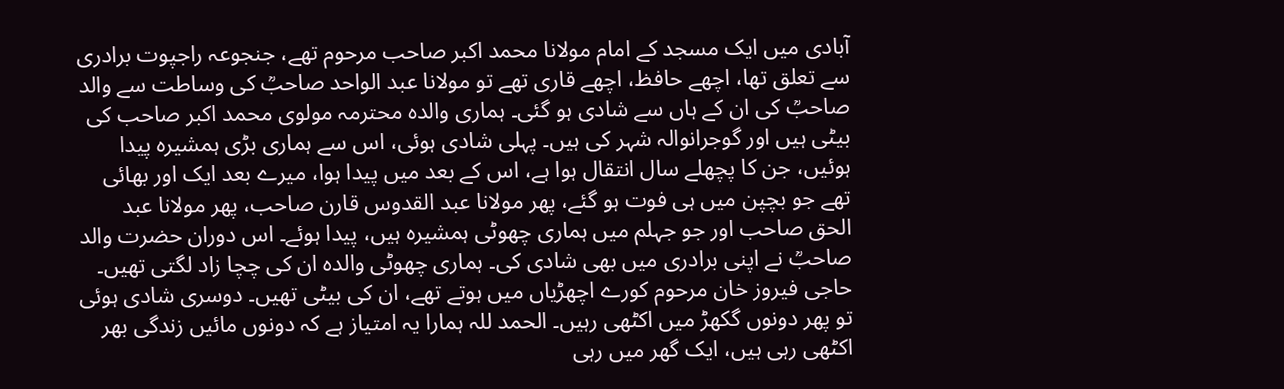آبادی میں ایک مسجد کے امام مولانا محمد اکبر صاحب مرحوم تھے، جنجوعہ راجپوت برادری سے تعلق تھا، اچھے حافظ، اچھے قاری تھے تو مولانا عبد الواحد صاحبؒ کی وساطت سے والد صاحبؒ کی ان کے ہاں سے شادی ہو گئی۔ ہماری والدہ محترمہ مولوی محمد اکبر صاحب کی بیٹی ہیں اور گوجرانوالہ شہر کی ہیں۔ پہلی شادی ہوئی، اس سے ہماری بڑی ہمشیرہ پیدا ہوئیں، جن کا پچھلے سال انتقال ہوا ہے، اس کے بعد میں پیدا ہوا، میرے بعد ایک اور بھائی تھے جو بچپن میں ہی فوت ہو گئے، پھر مولانا عبد القدوس قارن صاحب، پھر مولانا عبد الحق صاحب اور جو جہلم میں ہماری چھوٹی ہمشیرہ ہیں، پیدا ہوئے۔ اس دوران حضرت والد صاحبؒ نے اپنی برادری میں بھی شادی کی۔ ہماری چھوٹی والدہ ان کی چچا زاد لگتی تھیں۔ حاجی فیروز خان مرحوم کورے اچھڑیاں میں ہوتے تھے، ان کی بیٹی تھیں۔ دوسری شادی ہوئی تو پھر دونوں گکھڑ میں اکٹھی رہیں۔ الحمد للہ ہمارا یہ امتیاز ہے کہ دونوں مائیں زندگی بھر اکٹھی رہی ہیں، ایک گھر میں رہی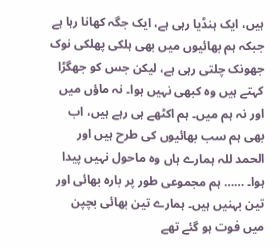ہیں، ایک ہنڈیا رہی ہے، ایک جگہ کھانا رہا ہے جبکہ ہم بھائیوں میں بھی ہلکی پھلکی نوک جھونک چلتی رہی ہے، لیکن جس کو جھگڑا کہتے ہیں وہ کبھی نہیں ہوا۔ نہ ماؤں میں اور نہ ہم میں۔ ہم اکٹھے ہی رہے ہیں، اب بھی ہم سب بھائیوں کی طرح ہیں اور الحمد للہ ہمارے ہاں وہ ماحول نہیں پیدا ہوا۔ …… ہم مجموعی طور پر بارہ بھائی اور تین بہنیں ہیں۔ ہمارے تین بھائی بچپن میں فوت ہو گئے تھے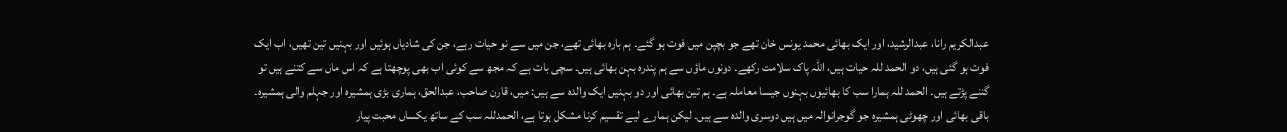عبدالکریم رانا، عبدالرشید، اور ایک بھائی محمد یونس خان تھے جو بچپن میں فوت ہو گئے۔ ہم بارہ بھائی تھے، جن میں سے نو حیات رہے، جن کی شادیاں ہوئیں اور بہنیں تین تھیں، اب ایک فوت ہو گئی ہیں، دو الحمد للہ حیات ہیں، اللہ پاک سلامت رکھے۔ دونوں ماؤں سے ہم پندرہ بہن بھائی ہیں۔ سچی بات ہے کہ مجھ سے کوئی اب بھی پوچھتا ہے کہ اس ماں سے کتنے ہیں تو گننے پڑتے ہیں۔ الحمد للہ ہمارا سب کا بھائیوں بہنوں جیسا معاملہ ہے۔ ہم تین بھائی اور دو بہنیں ایک والدہ سے ہیں: میں، قارن صاحب، عبدالحق، ہماری بڑی ہمشیرہ اور جہلم والی ہمشیرہ۔ باقی بھائی اور چھوٹی ہمشیرہ جو گوجرانوالہ میں ہیں دوسری والدہ سے ہیں۔ لیکن ہمارے لیے تقسیم کرنا مشکل ہوتا ہے، الحمدللہ سب کے ساتھ یکساں محبت پیار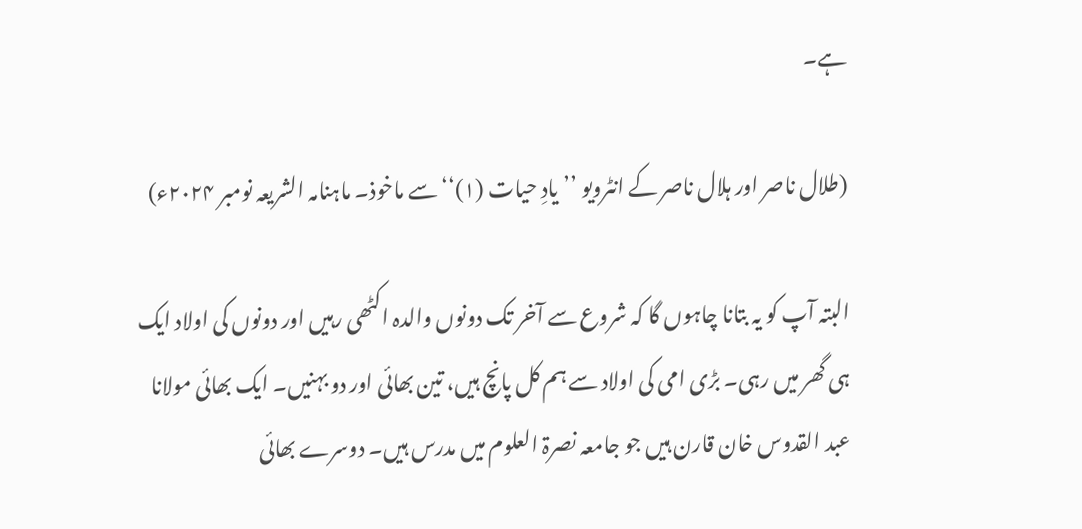ہے۔

(طلال ناصر اور ہلال ناصر کے انٹرویو ’’یادِ حیات (۱)‘‘ سے ماخوذ۔ ماہنامہ الشریعہ نومبر ۲۰۲۴ء)

البتہ آپ کو یہ بتانا چاہوں گا کہ شروع سے آخر تک دونوں والدہ اکٹھی رہیں اور دونوں کی اولاد ایک ہی گھر میں رہی۔ بڑی امی کی اولاد سے ہم کل پانچ ہیں، تین بھائی اور دو بہنیں۔ ایک بھائی مولانا عبد القدوس خان قارن ہیں جو جامعہ نصرۃ العلوم میں مدرس ہیں۔ دوسرے بھائی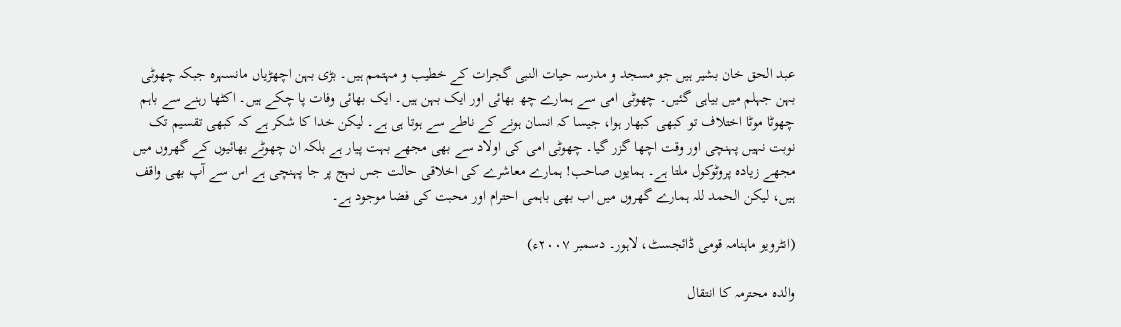عبد الحق خان بشیر ہیں جو مسجد و مدرسہ حیات النبی گجرات کے خطیب و مہتمم ہیں۔ بڑی بہن اچھڑیاں مانسہرہ جبکہ چھوٹی بہن جہلم میں بیاہی گئیں۔ چھوٹی امی سے ہمارے چھ بھائی اور ایک بہن ہیں۔ ایک بھائی وفات پا چکے ہیں۔ اکٹھا رہنے سے باہم چھوٹا موٹا اختلاف تو کبھی کبھار ہوا، جیسا کہ انسان ہونے کے ناطے سے ہوتا ہی ہے۔ لیکن خدا کا شکر ہے کہ کبھی تقسیم تک نوبت نہیں پہنچی اور وقت اچھا گزر گیا۔ چھوٹی امی کی اولاد سے بھی مجھے بہت پیار ہے بلکہ ان چھوٹے بھائیوں کے گھروں میں مجھے زیادہ پروٹوکول ملتا ہے۔ ہمایوں صاحب! ہمارے معاشرے کی اخلاقی حالت جس نہج پر جا پہنچی ہے اس سے آپ بھی واقف ہیں، لیکن الحمد للہ ہمارے گھروں میں اب بھی باہمی احترام اور محبت کی فضا موجود ہے۔

(انٹرویو ماہنامہ قومی ڈائجسٹ، لاہور۔ دسمبر ۲۰۰۷ء)

والدہ محترمہ کا انتقال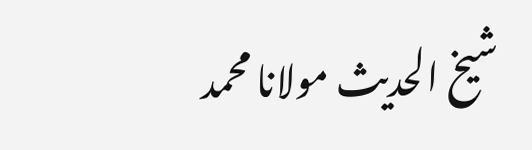شیخ الحدیث مولانا محمد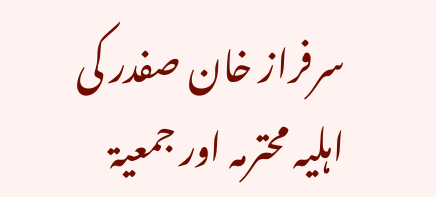سرفراز خان صفدر کی اہلیہ محترمہ اور جمعیۃ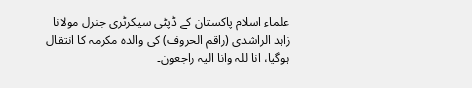علماء اسلام پاکستان کے ڈپٹی سیکرٹری جنرل مولانا زاہد الراشدی (راقم الحروف) کی والدہ مکرمہ کا انتقال ہوگیا، انا للہ وانا الیہ راجعون۔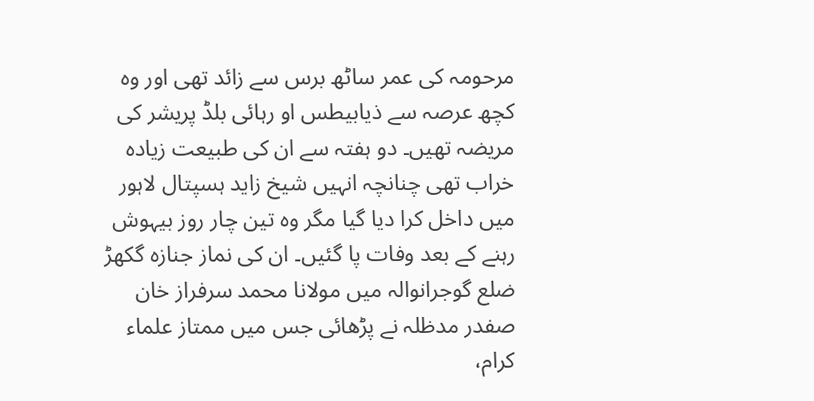مرحومہ کی عمر ساٹھ برس سے زائد تھی اور وہ کچھ عرصہ سے ذیابیطس او رہائی بلڈ پریشر کی مریضہ تھیں۔ دو ہفتہ سے ان کی طبیعت زیادہ خراب تھی چنانچہ انہیں شیخ زاید ہسپتال لاہور میں داخل کرا دیا گیا مگر وہ تین چار روز بیہوش رہنے کے بعد وفات پا گئیں۔ ان کی نماز جنازہ گکھڑ ضلع گوجرانوالہ میں مولانا محمد سرفراز خان صفدر مدظلہ نے پڑھائی جس میں ممتاز علماء کرام،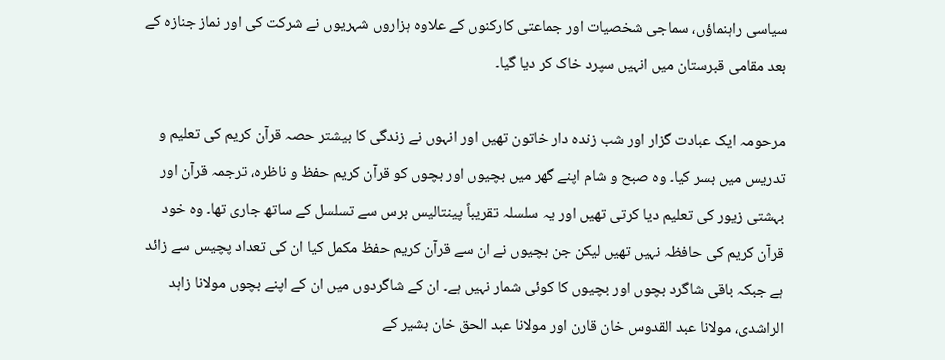سیاسی راہنماؤں، سماجی شخصیات اور جماعتی کارکنوں کے علاوہ ہزاروں شہریوں نے شرکت کی اور نماز جنازہ کے بعد مقامی قبرستان میں انہیں سپرد خاک کر دیا گیا۔

مرحومہ ایک عبادت گزار اور شب زندہ دار خاتون تھیں اور انہوں نے زندگی کا بیشتر حصہ قرآن کریم کی تعلیم و تدریس میں بسر کیا۔ وہ صبح و شام اپنے گھر میں بچیوں اور بچوں کو قرآن کریم حفظ و ناظرہ، ترجمہ قرآن اور بہشتی زیور کی تعلیم دیا کرتی تھیں اور یہ سلسلہ تقریباً پینتالیس برس سے تسلسل کے ساتھ جاری تھا۔ وہ خود قرآن کریم کی حافظہ نہیں تھیں لیکن جن بچیوں نے ان سے قرآن کریم حفظ مکمل کیا ان کی تعداد پچیس سے زائد ہے جبکہ باقی شاگرد بچوں اور بچیوں کا کوئی شمار نہیں ہے۔ ان کے شاگردوں میں ان کے اپنے بچوں مولانا زاہد الراشدی، مولانا عبد القدوس خان قارن اور مولانا عبد الحق خان بشیر کے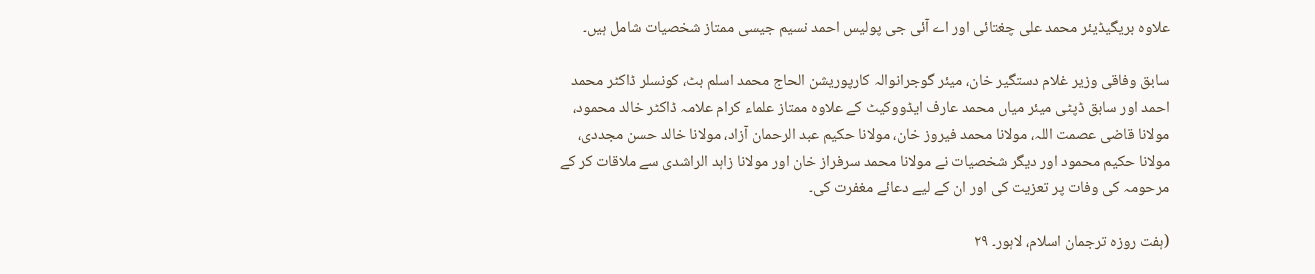علاوہ بریگیڈیئر محمد علی چغتائی اور اے آئی جی پولیس احمد نسیم جیسی ممتاز شخصیات شامل ہیں۔

سابق وفاقی وزیر غلام دستگیر خان، میئر گوجرانوالہ کارپوریشن الحاج محمد اسلم بٹ، کونسلر ڈاکٹر محمد احمد اور سابق ڈپٹی میئر میاں محمد عارف ایڈووکیٹ کے علاوہ ممتاز علماء کرام علامہ ڈاکٹر خالد محمود، مولانا قاضی عصمت اللہ، مولانا محمد فیروز خان، مولانا حکیم عبد الرحمان آزاد، مولانا خالد حسن مجددی، مولانا حکیم محمود اور دیگر شخصیات نے مولانا محمد سرفراز خان اور مولانا زاہد الراشدی سے ملاقات کر کے مرحومہ کی وفات پر تعزیت کی اور ان کے لیے دعائے مغفرت کی۔

(ہفت روزہ ترجمان اسلام، لاہور۔ ۲۹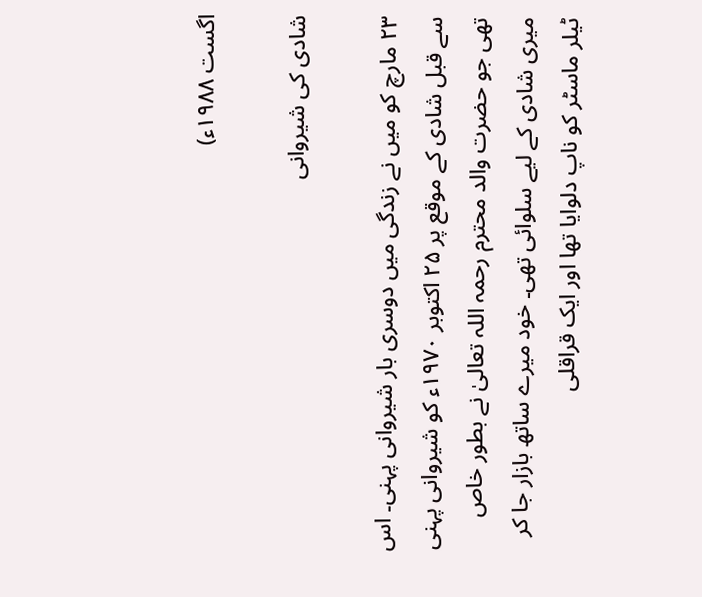اگست ۱۹۸۸ء)

شادی کی شیروانی

۲۳ مارچ کو میں نے زندگی میں دوسری بار شیروانی پہنی۔ اس سے قبل شادی کے موقع پر ۲۵ اکتوبر ۱۹۷۰ء کو شیروانی پہنی تھی جو حضرت والد محترم رحمہ اللہ تعالیٰ نے بطور خاص میری شادی کے لیے سلوائی تھی۔ خود میرے ساتھ بازار جا کر ٹیلر ماسٹر کو ناپ دلوایا تھا اور ایک قراقلی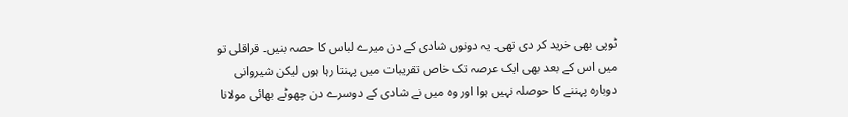ٹوپی بھی خرید کر دی تھی۔ یہ دونوں شادی کے دن میرے لباس کا حصہ بنیں۔ قراقلی تو میں اس کے بعد بھی ایک عرصہ تک خاص تقریبات میں پہنتا رہا ہوں لیکن شیروانی دوبارہ پہننے کا حوصلہ نہیں ہوا اور وہ میں نے شادی کے دوسرے دن چھوٹے بھائی مولانا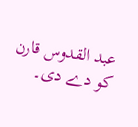عبد القدوس قارن کو دے دی۔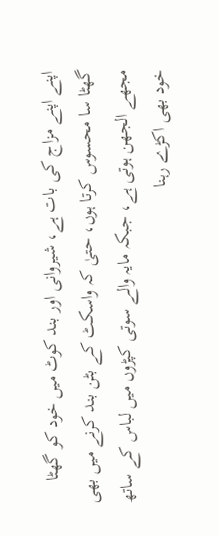اپنے اپنے مزاج کی بات ہے، شیروانی اور بند کوٹ میں خود کو گھٹا گھٹا سا محسوس کرتا ہوں، حتیٰ کہ واسکٹ کے بٹن بند کرنے میں بھی مجھے الجھن ہوتی ہے، جبکہ مایہ والے سوتی کپڑوں میں لباس کے ساتھ خود بھی اکڑے رہنا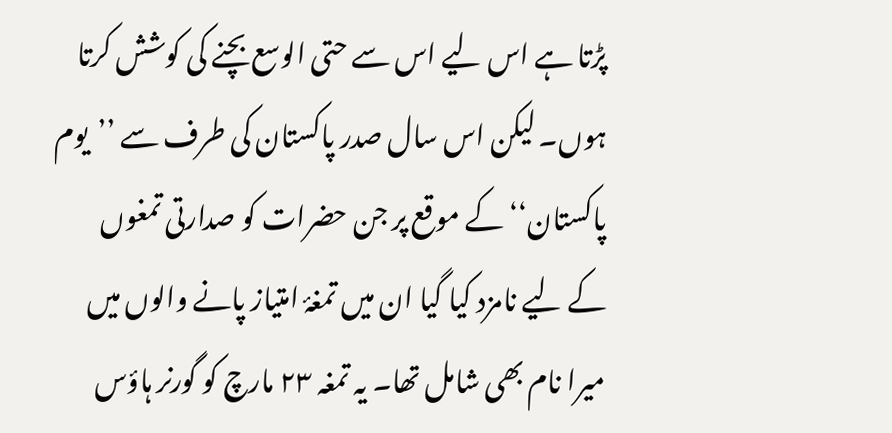پڑتا ہے اس لیے اس سے حتی الوسع بچنے کی کوشش کرتا ہوں۔ لیکن اس سال صدر پاکستان کی طرف سے ’’یوم پاکستان‘‘ کے موقع پر جن حضرات کو صدارتی تمغوں کے لیے نامزد کیا گیا ان میں تمغۂ امتیاز پانے والوں میں میرا نام بھی شامل تھا۔ یہ تمغہ ۲۳ مارچ کو گورنر ہاؤس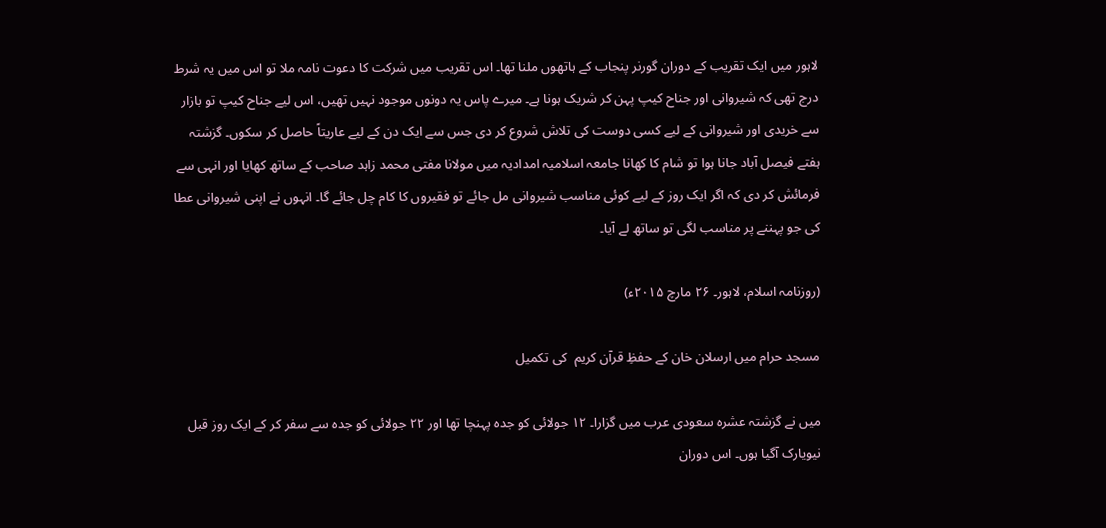لاہور میں ایک تقریب کے دوران گورنر پنجاب کے ہاتھوں ملنا تھا۔ اس تقریب میں شرکت کا دعوت نامہ ملا تو اس میں یہ شرط درج تھی کہ شیروانی اور جناح کیپ پہن کر شریک ہونا ہے۔ میرے پاس یہ دونوں موجود نہیں تھیں، اس لیے جناح کیپ تو بازار سے خریدی اور شیروانی کے لیے کسی دوست کی تلاش شروع کر دی جس سے ایک دن کے لیے عاریتاً حاصل کر سکوں۔ گزشتہ ہفتے فیصل آباد جانا ہوا تو شام کا کھانا جامعہ اسلامیہ امدادیہ میں مولانا مفتی محمد زاہد صاحب کے ساتھ کھایا اور انہی سے فرمائش کر دی کہ اگر ایک روز کے لیے کوئی مناسب شیروانی مل جائے تو فقیروں کا کام چل جائے گا۔ انہوں نے اپنی شیروانی عطا کی جو پہننے پر مناسب لگی تو ساتھ لے آیا۔

(روزنامہ اسلام، لاہور۔ ۲۶ مارچ ۲۰۱۵ء)

مسجد حرام میں ارسلان خان کے حفظِ قرآن کریم  کی تکمیل

میں نے گزشتہ عشرہ سعودی عرب میں گزارا۔ ۱۲ جولائی کو جدہ پہنچا تھا اور ۲۲ جولائی کو جدہ سے سفر کر کے ایک روز قبل نیویارک آگیا ہوں۔ اس دوران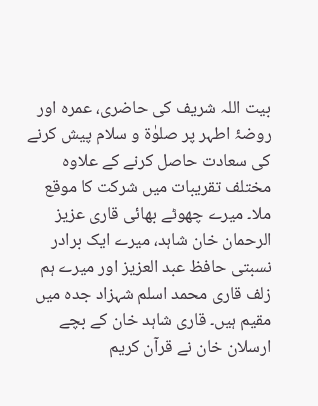بیت اللہ شریف کی حاضری، عمرہ اور روضۂ اطہر پر صلوٰۃ و سلام پیش کرنے کی سعادت حاصل کرنے کے علاوہ مختلف تقریبات میں شرکت کا موقع ملا۔ میرے چھوٹے بھائی قاری عزیز الرحمان خان شاہد، میرے ایک برادر نسبتی حافظ عبد العزیز اور میرے ہم زلف قاری محمد اسلم شہزاد جدہ میں مقیم ہیں۔ قاری شاہد خان کے بچے ارسلان خان نے قرآن کریم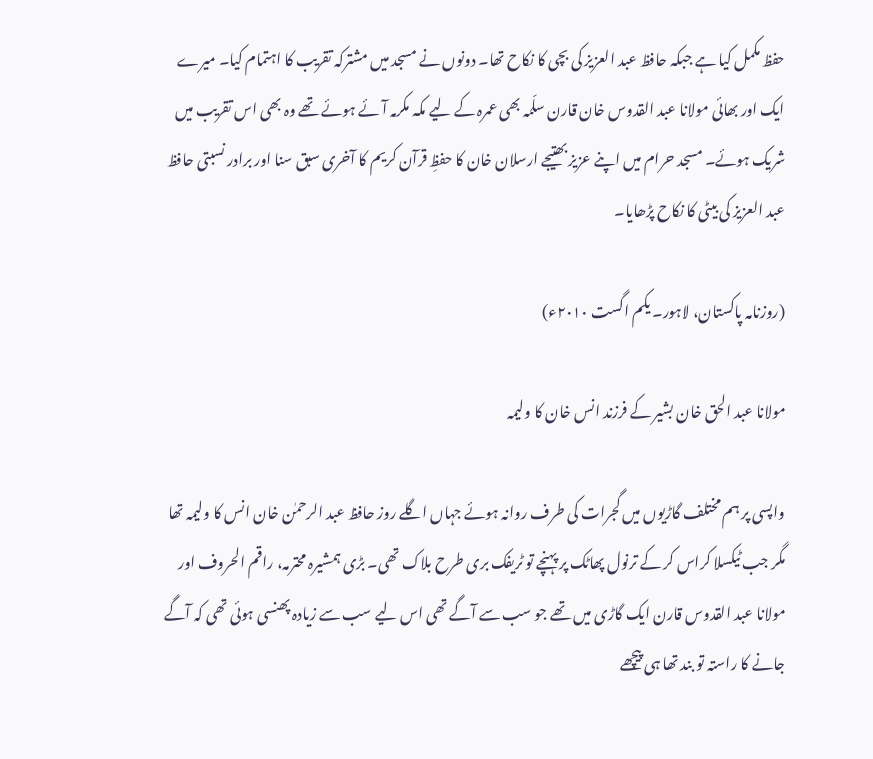حفظ مکمل کیا ہے جبکہ حافظ عبد العزیز کی بچی کا نکاح تھا۔ دونوں نے مسجد میں مشترکہ تقریب کا اہتمام کیا۔ میرے ایک اور بھائی مولانا عبد القدوس خان قارن سلّمہ بھی عمرہ کے لیے مکہ مکرمہ آئے ہوئے تھے وہ بھی اس تقریب میں شریک ہوئے۔ مسجد حرام میں اپنے عزیز بھتیجے ارسلان خان کا حفظِ قرآن کریم کا آخری سبق سنا اور برادر نسبتی حافظ عبد العزیز کی بیٹی کا نکاح پڑھایا۔

(روزنامہ پاکستان، لاہور۔ یکم اگست ۲۰۱۰ء)

مولانا عبد الحق خان بشیر کے فرزند انس خان کا ولیمہ

واپسی پر ہم مختلف گاڑیوں میں گجرات کی طرف روانہ ہوئے جہاں اگلے روز حافظ عبد الرحمٰن خان انس کا ولیمہ تھا مگر جب ٹیکسلا کراس کر کے ترنول پھاٹک پر پہنچے تو ٹریفک بری طرح بلاک تھی۔ بڑی ہمشیرہ محترمہ، راقم الحروف اور مولانا عبد القدوس قارن ایک گاڑی میں تھے جو سب سے آگے تھی اس لیے سب سے زیادہ پھنسی ہوئی تھی کہ آگے جانے کا راستہ تو بند تھا ہی پیچھے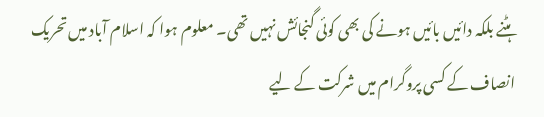ہٹنے بلکہ دائیں بائیں ہونے کی بھی کوئی گنجائش نہیں تھی۔ معلوم ہوا کہ اسلام آباد میں تحریک انصاف کے کسی پروگرام میں شرکت کے لیے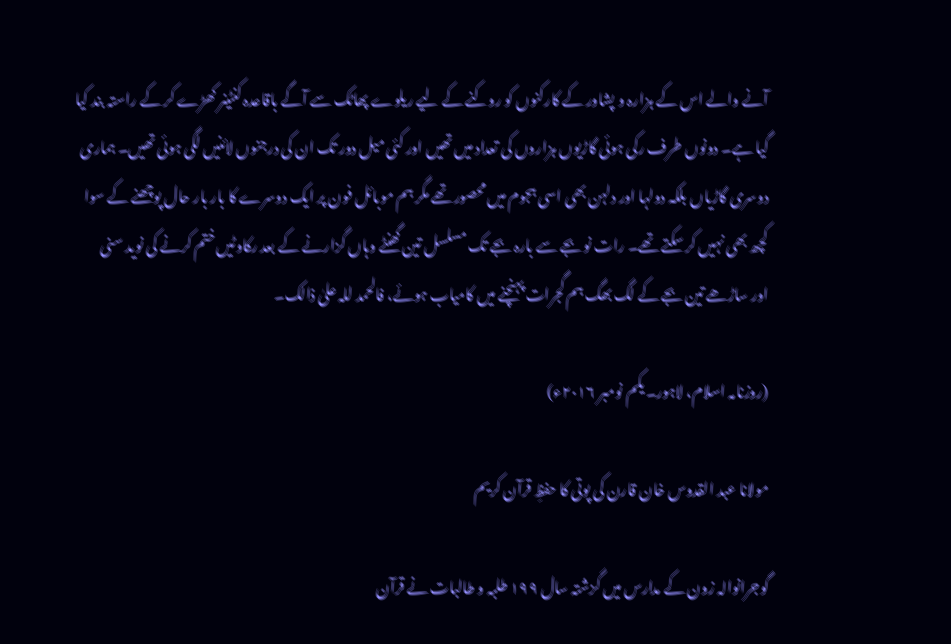آنے والے اس کے ہزارہ و پشاور کے کارکنوں کو روکنے کے لیے ریلوے پھاٹک سے آگے باقاعدہ کنٹینر کھڑے کر کے راستہ بند کیا گیا ہے۔ دونوں طرف رکی ہوئی گاڑیوں ہزاروں کی تعداد میں تھیں اور کئی میل دور تک ان کی درجنوں لائنیں لگی ہوئی تھیں۔ ہماری دوسری گاڑیاں بلکہ دولہا اور دلہن بھی اسی ہجوم میں محصور تھے مگر ہم موبائل فون پر ایک دوسرے کا بار بار حال پوچھنے کے سوا کچھ بھی نہیں کر سکتے تھے۔ رات نو بجے سے بارہ بجے تک مسلسل تین گھنٹے وہاں گزارنے کے بعد رکاوٹیں ختم کرنے کی نوید سنی اور ساڑھے تین بجے کے لگ بھگ ہم گجرات پہنچنے میں کامیاب ہوئے، فالحمد للہ علیٰ ذالک۔

(روزنامہ اسلام، لاہور۔ یکم نومبر ۲۰۱۶ء)

مولانا عبد القدوس خان قارن کی پوتی کا حفظِ قرآن کریم

گوجرانوالہ زون کے مدارس میں گزشتہ سال ۱۹۹ طلبہ و طالبات نے قرآن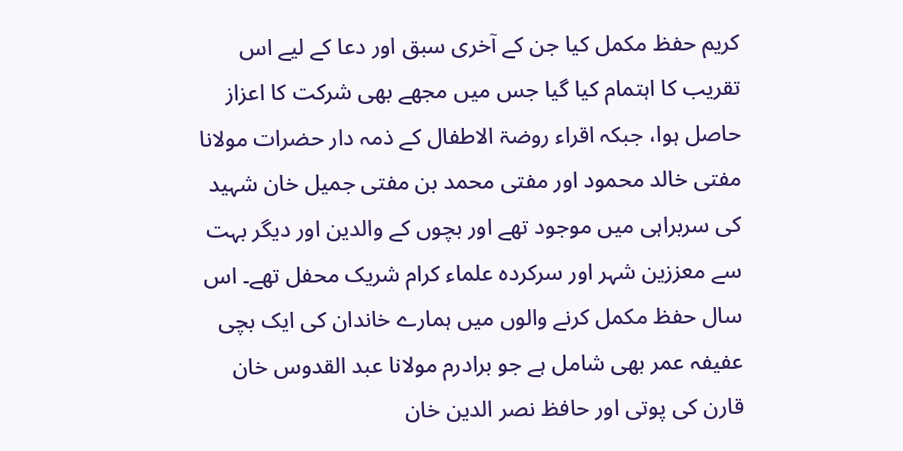کریم حفظ مکمل کیا جن کے آخری سبق اور دعا کے لیے اس تقریب کا اہتمام کیا گیا جس میں مجھے بھی شرکت کا اعزاز حاصل ہوا، جبکہ اقراء روضۃ الاطفال کے ذمہ دار حضرات مولانا مفتی خالد محمود اور مفتی محمد بن مفتی جمیل خان شہید کی سربراہی میں موجود تھے اور بچوں کے والدین اور دیگر بہت سے معززین شہر اور سرکردہ علماء کرام شریک محفل تھے۔ اس سال حفظ مکمل کرنے والوں میں ہمارے خاندان کی ایک بچی عفیفہ عمر بھی شامل ہے جو برادرم مولانا عبد القدوس خان قارن کی پوتی اور حافظ نصر الدین خان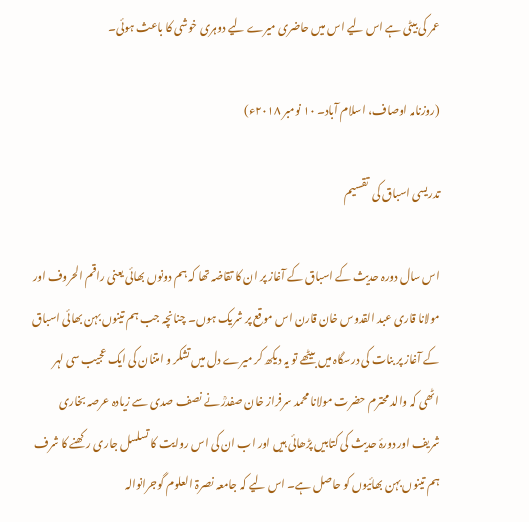عمر کی بیٹی ہے اس لیے اس میں حاضری میرے لیے دوہری خوشی کا باعث ہوئی۔

(روزنامہ اوصاف، اسلام آباد۔ ۱۰ نومبر ۲۰۱۸ء)

تدریسی اسباق کی  تقسیم

اس سال دورہ حدیث کے اسباق کے آغاز پر ان کا تقاضہ تھا کہ ہم دونوں بھائی یعنی راقم الحروف اور مولانا قاری عبد القدوس خان قارن اس موقع پر شریک ہوں۔ چنانچہ جب ہم تینوں بہن بھائی اسباق کے آغاز پر بنات کی درسگاہ میں بیٹھے تو یہ دیکھ کر میرے دل میں تشکر و امتنان کی ایک عجیب سی لہر اٹھی کہ والد محترم حضرت مولانا محمد سرفراز خان صفدرؒ نے نصف صدی سے زیادہ عرصہ بخاری شریف اور دورۂ حدیث کی کتابیں پڑھائی ہیں اور اب ان کی اس روایت کا تسلسل جاری رکھنے کا شرف ہم تینوں بہن بھائیوں کو حاصل ہے۔ اس لیے کہ جامعہ نصرۃ العلوم گوجرانوالہ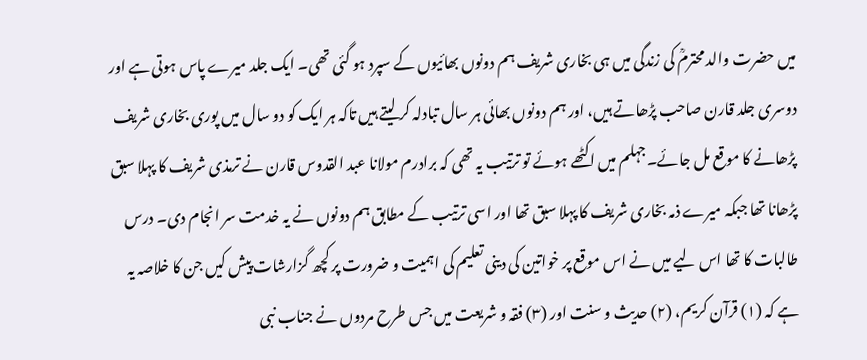میں حضرت والد محترمؒ کی زندگی میں ہی بخاری شریف ہم دونوں بھائیوں کے سپرد ہو گئی تھی۔ ایک جلد میرے پاس ہوتی ہے اور دوسری جلد قارن صاحب پڑھاتے ہیں، اور ہم دونوں بھائی ہر سال تبادلہ کر لیتے ہیں تاکہ ہر ایک کو دو سال میں پوری بخاری شریف پڑھانے کا موقع مل جائے۔جہلم میں اکٹھے ہوئے تو ترتیب یہ تھی کہ برادرم مولانا عبد القدوس قارن نے ترمذی شریف کا پہلا سبق پڑھانا تھا جبکہ میرے ذمہ بخاری شریف کا پہلا سبق تھا اور اسی ترتیب کے مطابق ہم دونوں نے یہ خدمت سر انجام دی۔ درس طالبات کا تھا اس لیے میں نے اس موقع پر خواتین کی دینی تعلیم کی اہمیت و ضرورت پر کچھ گزارشات پیش کیں جن کا خلاصہ یہ ہے کہ (۱) قرآن کریم، (۲) حدیث و سنت اور (۳) فقہ و شریعت میں جس طرح مردوں نے جناب نبی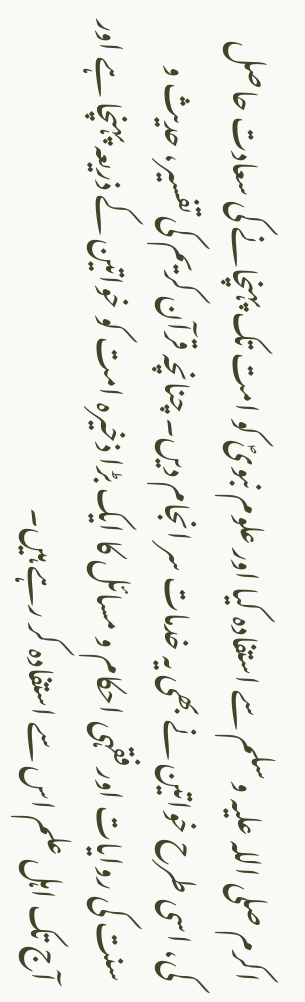اکرم صلی اللہ علیہ وسلم سے استفادہ کیا اور علوم نبویؐ کو امت تک پہنچانے کی سعادت حاصل کی، اسی طرح خواتین نے بھی یہ خدمات سر انجام دیں۔ چنانچہ قرآن کریم کی تفسیر، حدیث و سنت کی روایات اور فقہی احکام و مسائل کا ایک بڑا ذخیرہ امت کو خواتین کے ذریعہ پہنچا ہے اور آج تک اہل علم اس سے استفادہ کر رہے ہیں۔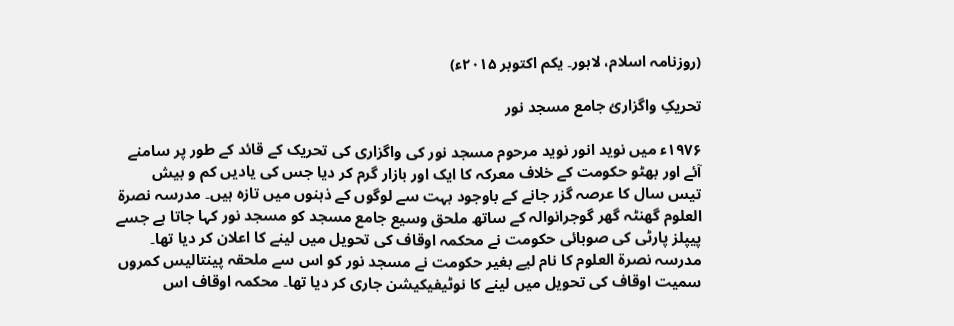(روزنامہ اسلام، لاہور۔ یکم اکتوبر ۲۰۱۵ء)

تحریکِ واگزارئ جامع مسجد نور

۱۹۷۶ء میں نوید انور نوید مرحوم مسجد نور کی واگزاری کی تحریک کے قائد کے طور پر سامنے آئے اور بھٹو حکومت کے خلاف معرکہ کا ایک اور بازار گرم کر دیا جس کی یادیں کم و بیش تیس سال کا عرصہ گزر جانے کے باوجود بہت سے لوگوں کے ذہنوں میں تازہ ہیں۔ مدرسہ نصرۃ العلوم گھنٹہ گھر گوجرانوالہ کے ساتھ ملحق وسیع جامع مسجد کو مسجد نور کہا جاتا ہے جسے پیپلز پارٹی کی صوبائی حکومت نے محکمہ اوقاف کی تحویل میں لینے کا اعلان کر دیا تھا۔ مدرسہ نصرۃ العلوم کا نام لیے بغیر حکومت نے مسجد نور کو اس سے ملحقہ پینتالیس کمروں سمیت اوقاف کی تحویل میں لینے کا نوٹیفیکیشن جاری کر دیا تھا۔ محکمہ اوقاف اس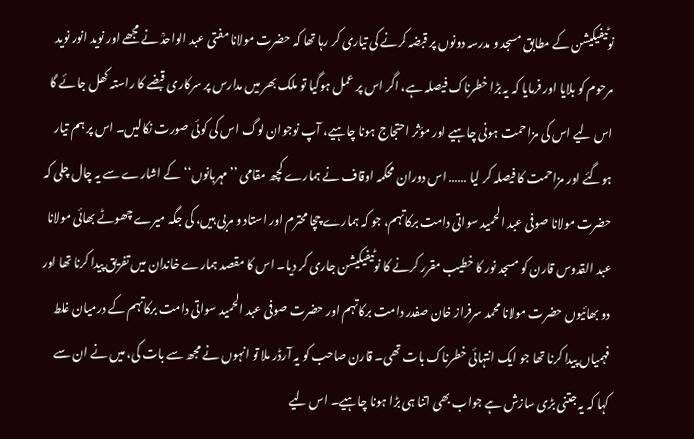نوٹیفیکیشن کے مطابق مسجد و مدرسہ دونوں پر قبضہ کرنے کی تیاری کر رہا تھا کہ حضرت مولانا مفتی عبد الواحدؒ نے مجھے اور نوید انور نوید مرحوم کو بلایا اور فرمایا کہ یہ بڑا خطرناک فیصلہ ہے، اگر اس پر عمل ہوگیا تو ملک بھر میں مدارس پر سرکاری قبضے کا راستہ کھل جائے گا اس لیے اس کی مزاحمت ہونی چاہیے اور مؤثر احتجاج ہونا چاہیے، آپ نوجوان لوگ اس کی کوئی صورت نکالیں۔ اس پر ہم تیار ہوگئے اور مزاحمت کا فیصلہ کر لیا …… اس دوران محکمہ اوقاف نے ہمارے کچھ مقامی ’’مہربانوں‘‘ کے اشارے سے یہ چال چلی کہ حضرت مولانا صوفی عبد الحمید سواتی دامت برکاتہم، جو کہ ہمارے چچا محترم اور استاد و مربی ہیں، کی جگہ میرے چھوٹے بھائی مولانا عبد القدوس قارن کو مسجد نور کا خطیب مقرر کرنے کا نوٹیفیکیشن جاری کر دیا۔ اس کا مقصد ہمارے خاندان میں تفریق پیدا کرنا تھا اور دو بھائیوں حضرت مولانا محمد سرفراز خان صفدر دامت برکاتہم اور حضرت صوفی عبد الحمید سواتی دامت برکاتہم کے درمیان غلط فہمیاں پیدا کرنا تھا جو ایک انتہائی خطرناک بات تھی۔ قارن صاحب کو یہ آرڈر ملا تو انہوں نے مجھ سے بات کی، میں نے ان سے کہا کہ یہ جتنی بڑی سازش ہے جواب بھی اتنا ہی بڑا ہونا چاہیے۔ اس لیے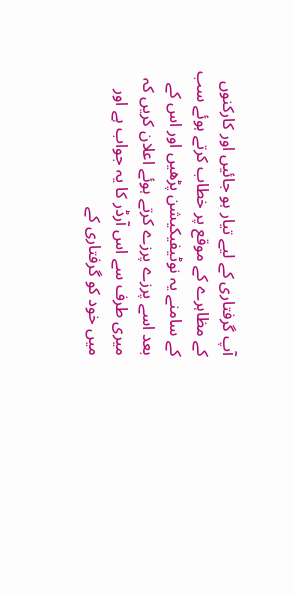آپ گرفتاری کے لیے تیار ہو جائیں اور کارکنوں کے مظاہرے کے موقع پر خطاب کرتے ہوئے سب کے سامنے یہ نوٹیفیکیشن پڑھیں اور اس کے بعد اسے پرزے پرزے کرتے ہوئے اعلان کریں کہ میری طرف سے اس آرڈر کا یہ جواب ہے اور میں خود کو گرفتاری کے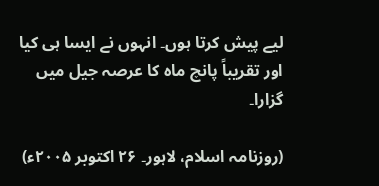لیے پیش کرتا ہوں۔ انہوں نے ایسا ہی کیا اور تقریباً پانچ ماہ کا عرصہ جیل میں گزارا۔

(روزنامہ اسلام، لاہور۔ ۲۶ اکتوبر ۲۰۰۵ء)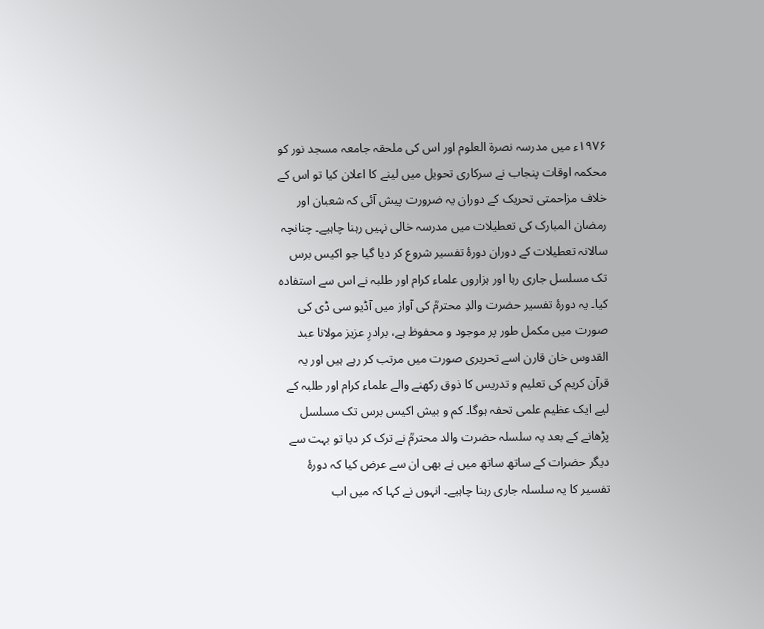۱۹۷۶ء میں مدرسہ نصرۃ العلوم اور اس کی ملحقہ جامعہ مسجد نور کو محکمہ اوقات پنجاب نے سرکاری تحویل میں لینے کا اعلان کیا تو اس کے خلاف مزاحمتی تحریک کے دوران یہ ضرورت پیش آئی کہ شعبان اور رمضان المبارک کی تعطیلات میں مدرسہ خالی نہیں رہنا چاہیے۔ چنانچہ سالانہ تعطیلات کے دوران دورۂ تفسیر شروع کر دیا گیا جو اکیس برس تک مسلسل جاری رہا اور ہزاروں علماء کرام اور طلبہ نے اس سے استفادہ کیا۔ یہ دورۂ تفسیر حضرت والدِ محترمؒ کی آواز میں آڈیو سی ڈی کی صورت میں مکمل طور پر موجود و محفوظ ہے، برادرِ عزیز مولانا عبد القدوس خان قارن اسے تحریری صورت میں مرتب کر رہے ہیں اور یہ قرآن کریم کی تعلیم و تدریس کا ذوق رکھنے والے علماء کرام اور طلبہ کے لیے ایک عظیم علمی تحفہ ہوگا۔ کم و بیش اکیس برس تک مسلسل پڑھانے کے بعد یہ سلسلہ حضرت والد محترمؒ نے ترک کر دیا تو بہت سے دیگر حضرات کے ساتھ ساتھ میں نے بھی ان سے عرض کیا کہ دورۂ تفسیر کا یہ سلسلہ جاری رہنا چاہیے۔ انہوں نے کہا کہ میں اب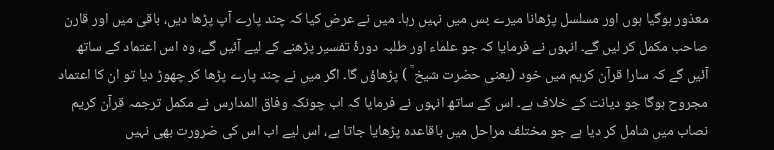معذور ہوگیا ہوں اور مسلسل پڑھانا میرے بس میں نہیں رہا۔ میں نے عرض کیا کہ چند پارے آپ پڑھا دیں، باقی میں اور قارن صاحب مکمل کر لیں گے۔ انہوں نے فرمایا کہ جو علماء اور طلبہ دورۂ تفسیر پڑھنے کے لیے آئیں گے، وہ اس اعتماد کے ساتھ آئیں گے کہ سارا قرآن کریم میں خود (یعنی حضرت شیخ ؒ ) پڑھاؤں گا۔ اگر میں نے چند پارے پڑھا کر چھوڑ دیا تو ان کا اعتماد مجروح ہوگا جو دیانت کے خلاف ہے۔ اس کے ساتھ انہوں نے فرمایا کہ اب چونکہ وفاق المدارس نے مکمل ترجمہ قرآن کریم نصاب میں شامل کر دیا ہے جو مختلف مراحل میں باقاعدہ پڑھایا جاتا ہے، اس لیے اب اس کی ضرورت بھی نہیں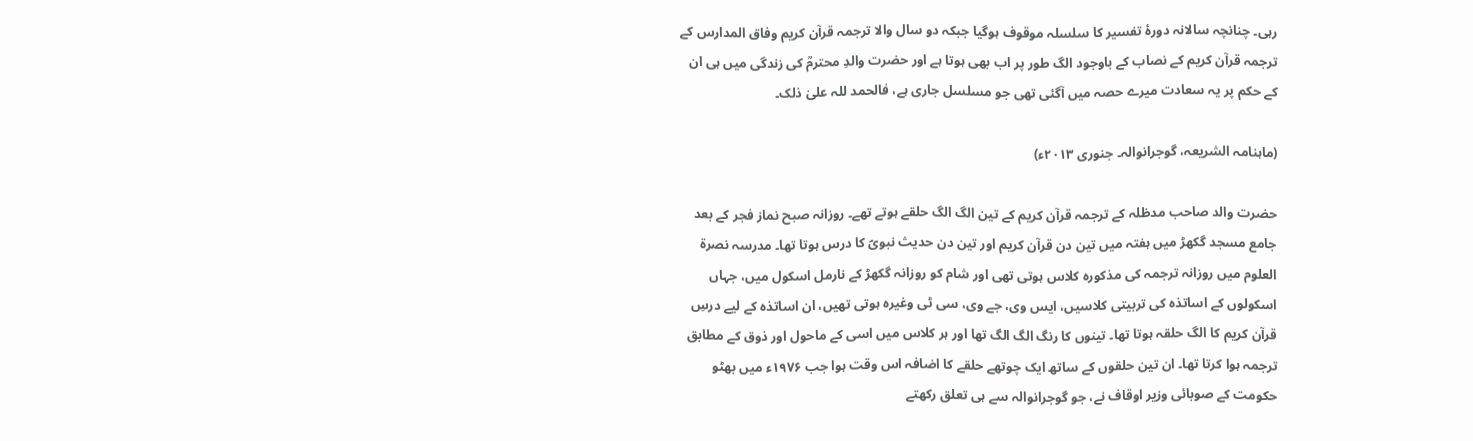رہی۔ چنانچہ سالانہ دورۂ تفسیر کا سلسلہ موقوف ہوگیا جبکہ دو سال والا ترجمہ قرآن کریم وفاق المدارس کے ترجمہ قرآن کریم کے نصاب کے باوجود الگ طور پر اب بھی ہوتا ہے اور حضرت والدِ محترمؒ کی زندگی میں ہی ان کے حکم پر یہ سعادت میرے حصہ میں آگئی تھی جو مسلسل جاری ہے، فالحمد للہ علیٰ ذلک۔

(ماہنامہ الشریعہ، گوجرانوالہ۔ جنوری ۲۰۱۳ء)

حضرت والد صاحب مدظلہ کے ترجمہ قرآن کریم کے تین الگ الگ حلقے ہوتے تھے۔ روزانہ صبح نماز فجر کے بعد جامع مسجد گکھڑ میں ہفتہ میں تین دن قرآن کریم اور تین دن حدیث نبویؐ کا درس ہوتا تھا۔ مدرسہ نصرۃ العلوم میں روزانہ ترجمہ کی مذکورہ کلاس ہوتی تھی اور شام کو روزانہ گکھڑ کے نارمل اسکول میں، جہاں اسکولوں کے اساتذہ کی تربیتی کلاسیں، ایس وی، جے وی، سی ٹی وغیرہ ہوتی تھیں، ان اساتذہ کے لیے درسِ قرآن کریم کا الگ حلقہ ہوتا تھا۔ تینوں کا رنگ الگ الگ تھا اور ہر کلاس میں اسی کے ماحول اور ذوق کے مطابق ترجمہ ہوا کرتا تھا۔ ان تین حلقوں کے ساتھ ایک چوتھے حلقے کا اضافہ اس وقت ہوا جب ۱۹۷۶ء میں بھٹو حکومت کے صوبائی وزیر اوقاف نے، جو گوجرانوالہ سے ہی تعلق رکھتے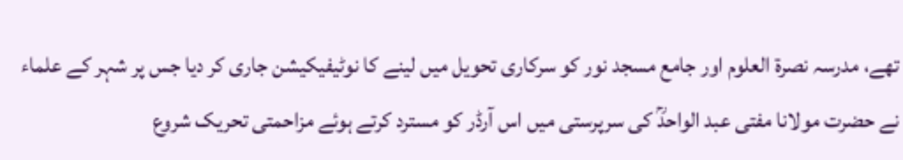تھے، مدرسہ نصرۃ العلوم اور جامع مسجد نور کو سرکاری تحویل میں لینے کا نوٹیفیکیشن جاری کر دیا جس پر شہر کے علماء نے حضرت مولانا مفتی عبد الواحدؒ کی سرپرستی میں اس آرڈر کو مسترد کرتے ہوئے مزاحمتی تحریک شروع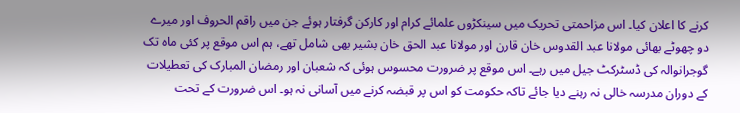کرنے کا اعلان کیا۔ اس مزاحمتی تحریک میں سینکڑوں علمائے کرام اور کارکن گرفتار ہوئے جن میں راقم الحروف اور میرے دو چھوٹے بھائی مولانا عبد القدوس خان قارن اور مولانا عبد الحق خان بشیر بھی شامل تھے، ہم اس موقع پر کئی ماہ تک گوجرانوالہ کی ڈسٹرکٹ جیل میں رہے۔ اس موقع پر ضرورت محسوس ہوئی کہ شعبان اور رمضان المبارک کی تعطیلات کے دوران مدرسہ خالی نہ رہنے دیا جائے تاکہ حکومت کو اس پر قبضہ کرنے میں آسانی نہ ہو۔ اس ضرورت کے تحت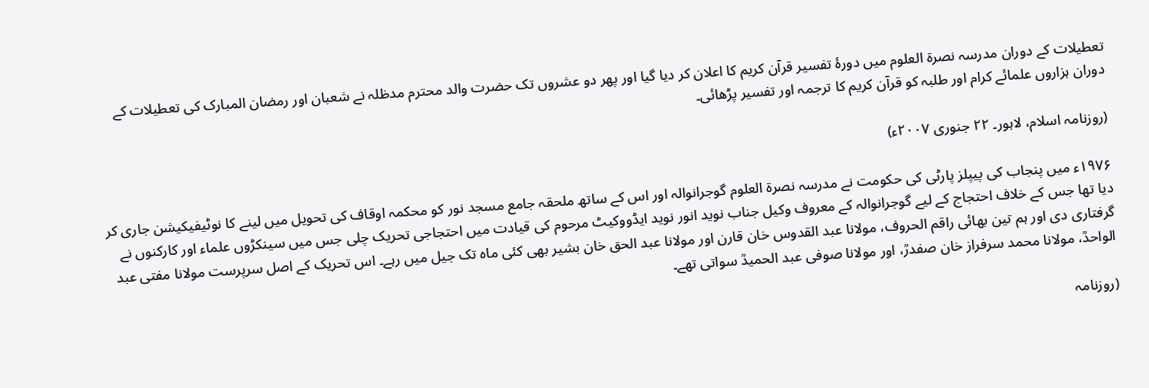تعطیلات کے دوران مدرسہ نصرۃ العلوم میں دورۂ تفسیر قرآن کریم کا اعلان کر دیا گیا اور پھر دو عشروں تک حضرت والد محترم مدظلہ نے شعبان اور رمضان المبارک کی تعطیلات کے دوران ہزاروں علمائے کرام اور طلبہ کو قرآن کریم کا ترجمہ اور تفسیر پڑھائی۔

(روزنامہ اسلام، لاہور۔ ۲۲ جنوری ۲۰۰۷ء)

۱۹۷۶ء میں پنجاب کی پیپلز پارٹی کی حکومت نے مدرسہ نصرۃ العلوم گوجرانوالہ اور اس کے ساتھ ملحقہ جامع مسجد نور کو محکمہ اوقاف کی تحویل میں لینے کا نوٹیفیکیشن جاری کر دیا تھا جس کے خلاف احتجاج کے لیے گوجرانوالہ کے معروف وکیل جناب نوید انور نوید ایڈووکیٹ مرحوم کی قیادت میں احتجاجی تحریک چلی جس میں سینکڑوں علماء اور کارکنوں نے گرفتاری دی اور ہم تین بھائی راقم الحروف، مولانا عبد القدوس خان قارن اور مولانا عبد الحق خان بشیر بھی کئی ماہ تک جیل میں رہے۔ اس تحریک کے اصل سرپرست مولانا مفتی عبد الواحدؒ، مولانا محمد سرفراز خان صفدرؒ، اور مولانا صوفی عبد الحمیدؒ سواتی تھے۔

(روزنامہ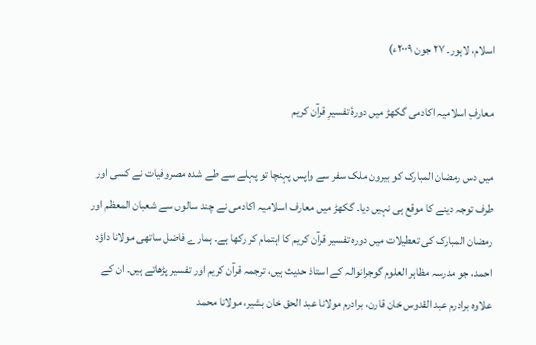اسلام، لاہور۔ ۲۷ جون ۲۰۰۹ء)

معارفِ اسلامیہ اکادمی گکھڑ میں دورۂ تفسیرِ قرآن کریم

میں دس رمضان المبارک کو بیرون ملک سفر سے واپس پہنچا تو پہلے سے طے شدہ مصروفیات نے کسی اور طرف توجہ دینے کا موقع ہی نہیں دیا۔ گکھڑ میں معارف اسلامیہ اکادمی نے چند سالوں سے شعبان المعظم اور رمضان المبارک کی تعطیلات میں دورہ تفسیر قرآن کریم کا اہتمام کر رکھا ہے۔ ہمارے فاضل ساتھی مولانا داؤد احمد، جو مدرسہ مظاہر العلوم گوجرانوالہ کے استاذ حدیث ہیں، ترجمہ قرآن کریم اور تفسیر پڑھاتے ہیں۔ ان کے علاوہ برادرم عبد القدوس خان قارن، برادرم مولانا عبد الحق خان بشیر، مولانا محمد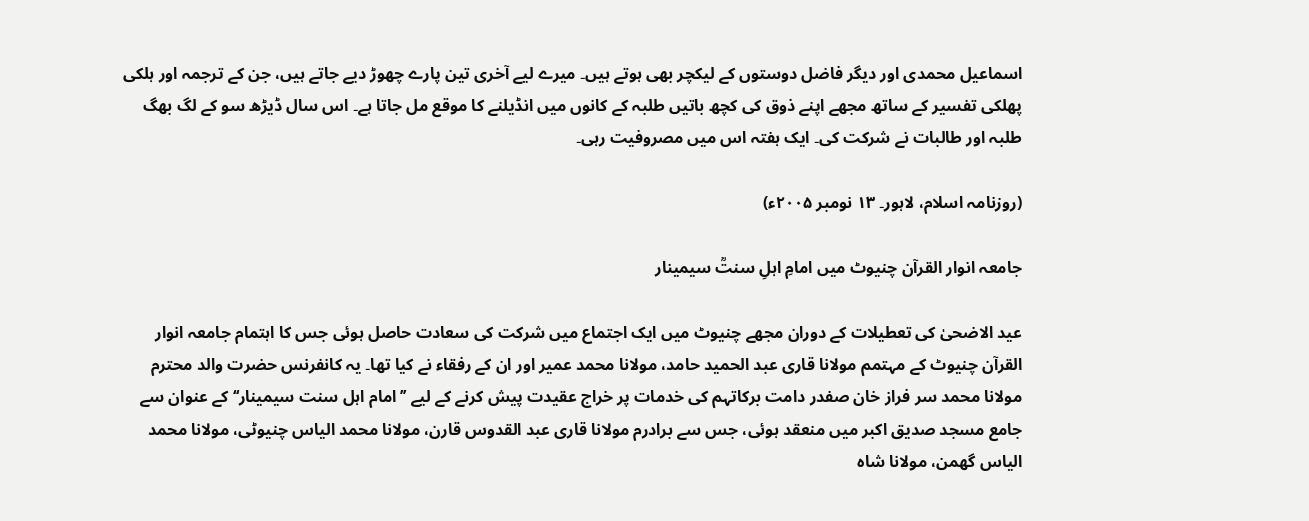اسماعیل محمدی اور دیگر فاضل دوستوں کے لیکچر بھی ہوتے ہیں۔ میرے لیے آخری تین پارے چھوڑ دیے جاتے ہیں، جن کے ترجمہ اور ہلکی پھلکی تفسیر کے ساتھ مجھے اپنے ذوق کی کچھ باتیں طلبہ کے کانوں میں انڈیلنے کا موقع مل جاتا ہے۔ اس سال ڈیڑھ سو کے لگ بھگ طلبہ اور طالبات نے شرکت کی۔ ایک ہفتہ اس میں مصروفیت رہی۔

(روزنامہ اسلام، لاہور۔ ۱۳ نومبر ۲۰۰۵ء)

جامعہ انوار القرآن چنیوٹ میں امامِ اہلِ سنتؒ سیمینار

عید الاضحیٰ کی تعطیلات کے دوران مجھے چنیوٹ میں ایک اجتماع میں شرکت کی سعادت حاصل ہوئی جس کا اہتمام جامعہ انوار القرآن چنیوٹ کے مہتمم مولانا قاری عبد الحمید حامد، مولانا محمد عمیر اور ان کے رفقاء نے کیا تھا۔ یہ کانفرنس حضرت والد محترم مولانا محمد سر فراز خان صفدر دامت برکاتہم کی خدمات پر خراج عقیدت پیش کرنے کے لیے ’’امام اہل سنت سیمینار‘‘ کے عنوان سے جامع مسجد صدیق اکبر میں منعقد ہوئی، جس سے برادرم مولانا قاری عبد القدوس قارن، مولانا محمد الیاس چنیوٹی، مولانا محمد الیاس گھمن، مولانا شاہ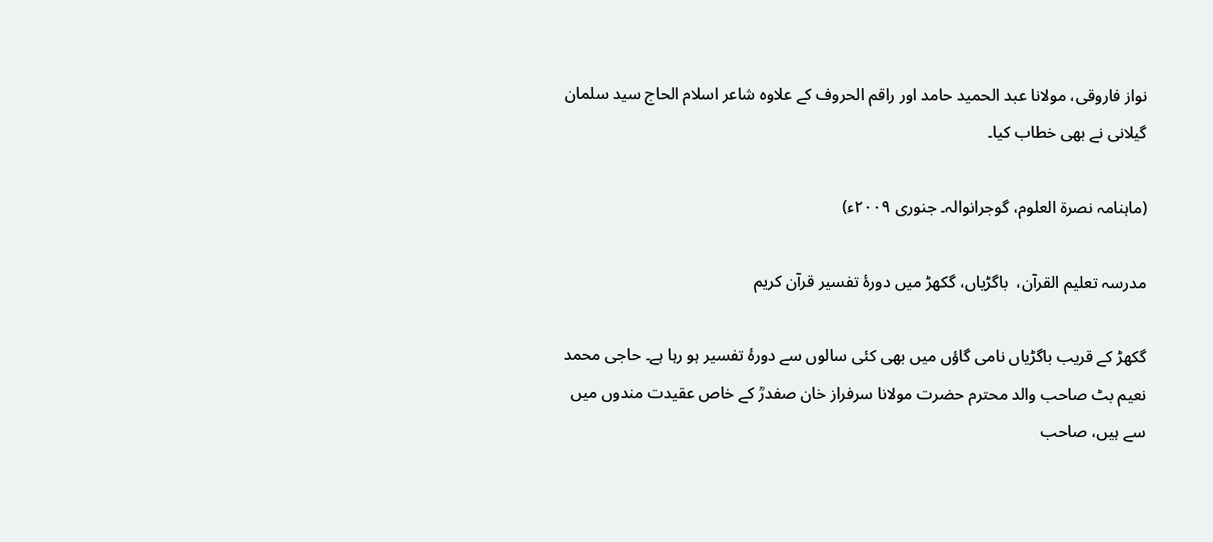نواز فاروقی، مولانا عبد الحمید حامد اور راقم الحروف کے علاوہ شاعر اسلام الحاج سید سلمان گیلانی نے بھی خطاب کیا۔

(ماہنامہ نصرۃ العلوم، گوجرانوالہ۔ جنوری ۲۰۰۹ء)

مدرسہ تعلیم القرآن،  باگڑیاں، گکھڑ میں دورۂ تفسیر قرآن کریم

گکھڑ کے قریب باگڑیاں نامی گاؤں میں بھی کئی سالوں سے دورۂ تفسیر ہو رہا ہے۔ حاجی محمد نعیم بٹ صاحب والد محترم حضرت مولانا سرفراز خان صفدرؒ کے خاص عقیدت مندوں میں سے ہیں، صاحب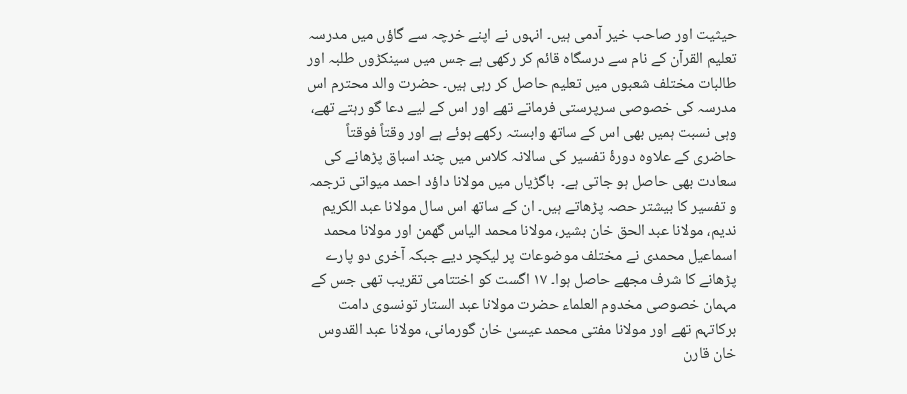حیثیت اور صاحب خیر آدمی ہیں۔ انہوں نے اپنے خرچہ سے گاؤں میں مدرسہ تعلیم القرآن کے نام سے درسگاہ قائم کر رکھی ہے جس میں سینکڑوں طلبہ اور طالبات مختلف شعبوں میں تعلیم حاصل کر رہی ہیں۔ حضرت والد محترم اس مدرسہ کی خصوصی سرپرستی فرماتے تھے اور اس کے لیے دعا گو رہتے تھے، وہی نسبت ہمیں بھی اس کے ساتھ وابستہ رکھے ہوئے ہے اور وقتاً فوقتاً حاضری کے علاوہ دورۂ تفسیر کی سالانہ کلاس میں چند اسباق پڑھانے کی سعادت بھی حاصل ہو جاتی ہے۔  باگڑیاں میں مولانا داؤد احمد میواتی ترجمہ و تفسیر کا بیشتر حصہ پڑھاتے ہیں۔ ان کے ساتھ اس سال مولانا عبد الکریم ندیم، مولانا عبد الحق خان بشیر، مولانا محمد الیاس گھمن اور مولانا محمد اسماعیل محمدی نے مختلف موضوعات پر لیکچر دیے جبکہ آخری دو پارے پڑھانے کا شرف مجھے حاصل ہوا۔ ۱۷ اگست کو اختتامی تقریب تھی جس کے مہمان خصوصی مخدوم العلماء حضرت مولانا عبد الستار تونسوی دامت برکاتہم تھے اور مولانا مفتی محمد عیسیٰ خان گورمانی، مولانا عبد القدوس خان قارن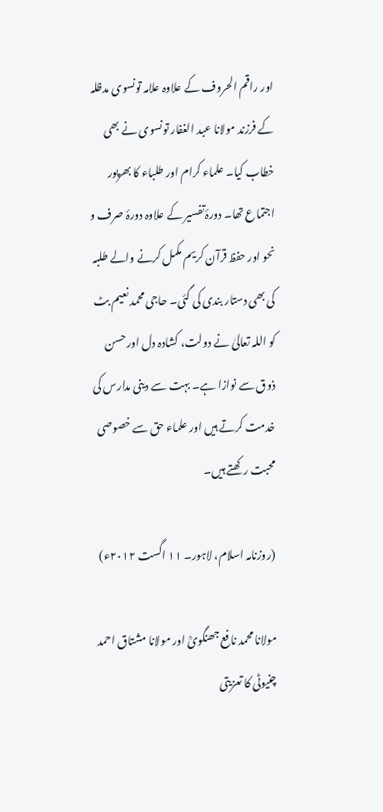اور راقم الحروف کے علاوہ علامہ تونسوی مدظلہ کے فرزند مولانا عبد الغفار تونسوی نے بھی خطاب کیا۔ علماء کرام اور طلباء کا بھرپور اجتماع تھا۔ دورۂ تفسیر کے علاوہ دورۂ صرف و نحو اور حفظ قرآن کریم مکمل کرنے والے طلبہ کی بھی دستار بندی کی گئی۔ حاجی محمد نعیم بٹ کو اللہ تعالیٰ نے دولت، کشادہ دل اور حسن ذوق سے نوازا ہے۔ بہت سے دینی مدارس کی خدمت کرتے ہیں اور علماء حق سے خصوصی محبت رکھتے ہیں۔

(روزنامہ اسلام، لاہور۔ ۱۱ اگست ۲۰۱۲ء)

مولانا محمد نافع جھنگویؒ اور مولانا مشتاق احمد چنیوٹی کا تعزیتی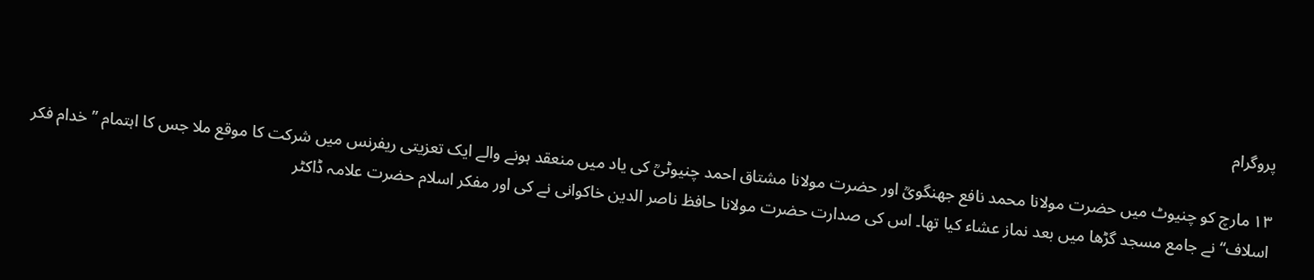پروگرام

۱۳ مارچ کو چنیوٹ میں حضرت مولانا محمد نافع جھنگویؒ اور حضرت مولانا مشتاق احمد چنیوٹیؒ کی یاد میں منعقد ہونے والے ایک تعزیتی ریفرنس میں شرکت کا موقع ملا جس کا اہتمام ’’خدام فکر اسلاف‘‘ نے جامع مسجد گڑھا میں بعد نماز عشاء کیا تھا۔ اس کی صدارت حضرت مولانا حافظ ناصر الدین خاکوانی نے کی اور مفکر اسلام حضرت علامہ ڈاکٹر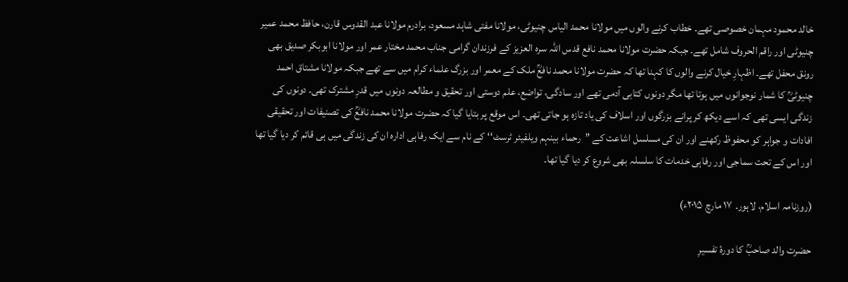خالد محمود مہمان خصوصی تھے۔ خطاب کرنے والوں میں مولانا محمد الیاس چنیوٹی، مولانا مفتی شاہد مسعود، برادرم مولانا عبد القدوس قارن، حافظ محمد عمیر چنیوٹی اور راقم الحروف شامل تھے۔ جبکہ حضرت مولانا محمد نافع قدس اللہ سرہ العزیز کے فرزندان گرامی جناب محمد مختار عمر اور مولانا ابوبکر صدیق بھی رونق محفل تھے۔ اظہارِ خیال کرنے والوں کا کہنا تھا کہ حضرت مولانا محمد نافعؒ ملک کے معمر اور بزرگ علماء کرام میں سے تھے جبکہ مولانا مشتاق احمد چنیوٹیؒ کا شمار نوجوانوں میں ہوتا تھا مگر دونوں کتابی آدمی تھے اور سادگی، تواضع، علم دوستی اور تحقیق و مطالعہ دونوں میں قدرِ مشترک تھی۔ دونوں کی زندگی ایسی تھی کہ اسے دیکھ کر پرانے بزرگوں اور اسلاف کی یاد تازہ ہو جاتی تھی۔ اس موقع پر بتایا گیا کہ حضرت مولانا محمد نافعؒ کی تصنیفات اور تحقیقی افادات و جواہر کو محفوظ رکھنے اور ان کی مسلسل اشاعت کے ’’رحماء بینہم ویلفیئر ٹرسٹ‘‘ کے نام سے ایک رفاہی ادارہ ان کی زندگی میں ہی قائم کر دیا گیا تھا اور اس کے تحت سماجی اور رفاہی خدمات کا سلسلہ بھی شروع کر دیا گیا تھا۔

(روزنامہ اسلام، لاہور۔ ۱۷ مارچ ۲۰۱۵ء)

حضرت والد صاحبؒ کا دورۂ تفسیرِ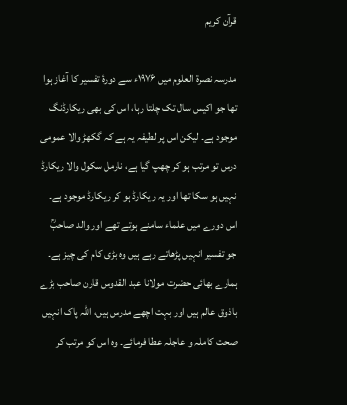قرآن کریم

مدرسہ نصرۃ العلوم میں ۱۹۷۶ء سے دورۂ تفسیر کا آغاز ہوا تھا جو اکیس سال تک چلتا رہا، اس کی بھی ریکارڈنگ موجود ہے۔ لیکن اس پر لطیفہ یہ ہے کہ گکھڑ والا عمومی درس تو مرتب ہو کر چھپ گیا ہے، نارمل سکول والا ریکارڈ نہیں ہو سکا تھا اور یہ ریکارڈ ہو کر ریکارڈ موجود ہے۔ اس دورے میں علماء سامنے ہوتے تھے اور والد صاحبؒ جو تفسیر انہیں پڑھاتے رہے ہیں وہ بڑی کام کی چیز ہے۔ ہمارے بھائی حضرت مولانا عبد القدوس قارن صاحب بڑے باذوق عالم ہیں اور بہت اچھے مدرس ہیں، اللہ پاک انہیں صحت کاملہ و عاجلہ عطا فرمائے۔ وہ اس کو مرتب کر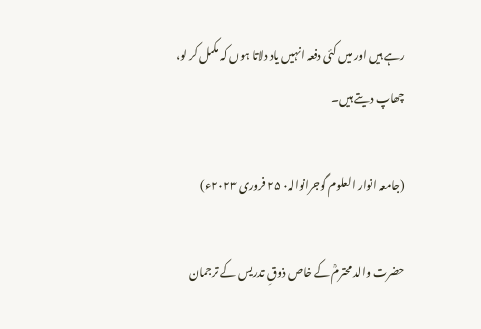رہے ہیں اور میں کئی دفعہ انہیں یاد دلاتا ہوں کہ مکمل کر لو، چھاپ دیتے ہیں۔

(جامعہ انوار العلوم گوجرانوالہ۰ ۲۵ فروری ۲۰۲۳ء)

حضرت والد محترمؒ کے خاص ذوقِ تدریس کے ترجمان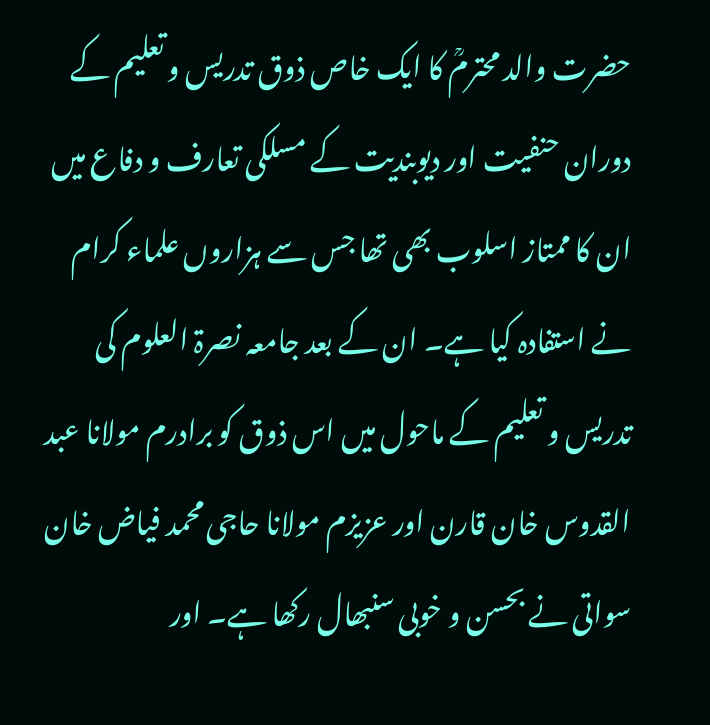حضرت والد محترمؒ کا ایک خاص ذوق تدریس و تعلیم کے دوران حنفیت اور دیوبندیت کے مسلکی تعارف و دفاع میں ان کا ممتاز اسلوب بھی تھا جس سے ہزاروں علماء کرام نے استفادہ کیا ہے۔ ان کے بعد جامعہ نصرۃ العلوم کی تدریس و تعلیم کے ماحول میں اس ذوق کو برادرم مولانا عبد القدوس خان قارن اور عزیزم مولانا حاجی محمد فیاض خان سواتی نے بحسن و خوبی سنبھال رکھا ہے۔ اور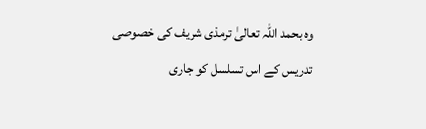وہ بحمد اللہ تعالیٰ ترمذی شریف کی خصوصی تدریس کے اس تسلسل کو جاری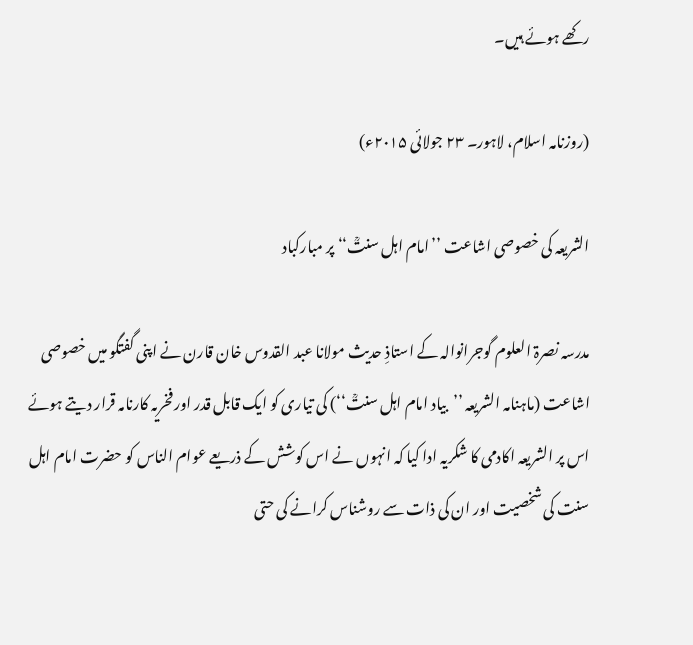رکھے ہوئے ہیں۔

(روزنامہ اسلام، لاہور۔ ۲۳ جولائی ۲۰۱۵ء)

الشریعہ کی خصوصی اشاعت ’’امام اہل سنتؒ‘‘ پر مبارکباد

مدرسہ نصرۃ العلوم گوجرانوالہ کے استاذِ حدیث مولانا عبد القدوس خان قارن نے اپنی گفتگو میں خصوصی اشاعت (ماہنامہ الشریعہ ’’بیاد امام اہل سنتؒ‘‘) کی تیاری کو ایک قابل قدر اور فخریہ کارنامہ قرار دیتے ہوئے اس پر الشریعہ اکادمی کا شکریہ ادا کیا کہ انہوں نے اس کوشش کے ذریعے عوام الناس کو حضرت امام اہل سنت کی شخصیت اور ان کی ذات سے روشناس کرانے کی حتی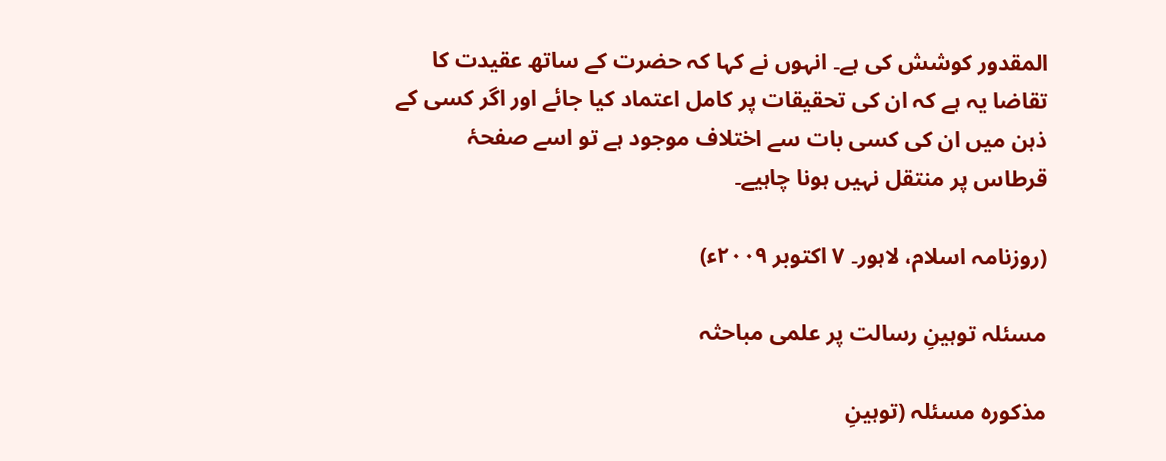المقدور کوشش کی ہے۔ انہوں نے کہا کہ حضرت کے ساتھ عقیدت کا تقاضا یہ ہے کہ ان کی تحقیقات پر کامل اعتماد کیا جائے اور اگر کسی کے ذہن میں ان کی کسی بات سے اختلاف موجود ہے تو اسے صفحۂ قرطاس پر منتقل نہیں ہونا چاہیے۔

(روزنامہ اسلام، لاہور۔ ۷ اکتوبر ۲۰۰۹ء)

مسئلہ توہینِ رسالت پر علمی مباحثہ

مذکورہ مسئلہ (توہینِ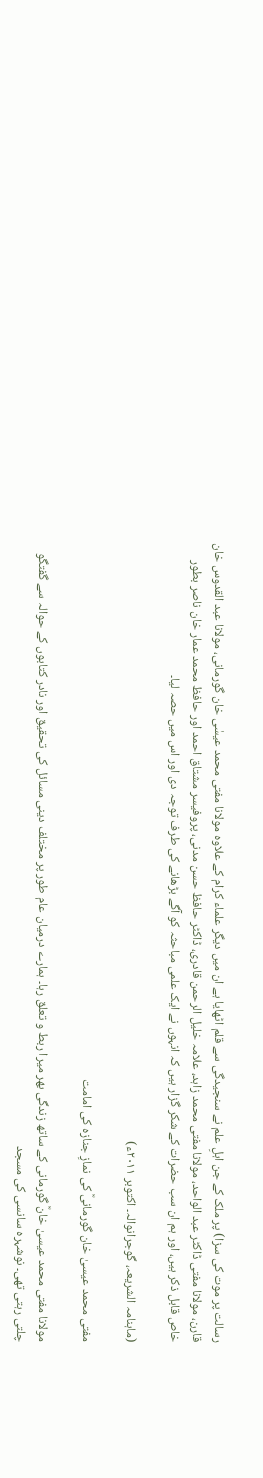رسالت پر موت کی سزا) پر ملک کے جن اہلِ علم نے سنجیدگی سے قلم اٹھایا ہے ان میں دیگر علماء کرام کے علاوہ مولانا مفتی محمد عیسٰی خان گورمانی، مولانا عبد القدوس خان قارن، مولانا مفتی ڈاکٹر عبد الواحد، مولانا مفتی محمد زاہد، علامہ خلیل الرحمن قادری، ڈاکٹر حافظ حسن مدنی، پروفیسر مشتاق احمد اور حافظ محمد عمار خان ناصر بطور خاص قابل ذکر ہیں، اور ہم ان سب حضرات کے شکر گزار ہیں کہ انہوں نے ایک علمی مباحثہ کو آگے بڑھانے کی طرف توجہ دی اور اس میں حصہ لیا۔

(ماہنامہ الشریعہ، گوجرانوالہ۔ اکتوبر ۲۰۱۱ء)

مفتی محمد عیسیٰ خان گورمانیؒ کی نمازِ جنازہ کی امامت

مولانا مفتی محمد عیسیٰ خانؒ گورمانی کے ساتھ زندگی بھر میرا ربط و تعلق رہا۔ ہمارے درمیان عام طور پر مختلف دینی مسائل کی تحقیق اور نادر کتابوں کے حوالہ سے گفتگو چلتی رہتی تھی۔ نوشہرہ سانسی کی مسجد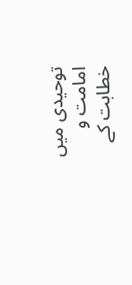توحیدی میں امامت و خطابت کے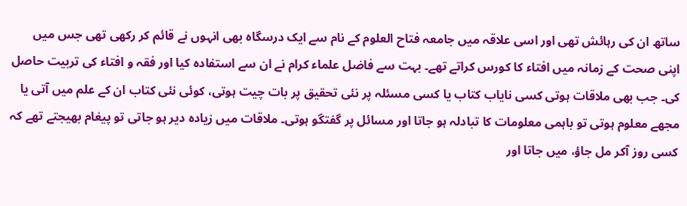ساتھ ان کی رہائش تھی اور اسی علاقہ میں جامعہ فتاح العلوم کے نام سے ایک درسگاہ بھی انہوں نے قائم کر رکھی تھی جس میں اپنی صحت کے زمانہ میں افتاء کا کورس کراتے تھے۔ بہت سے فاضل علماء کرام نے ان سے استفادہ کیا اور فقہ و افتاء کی تربیت حاصل کی۔ جب بھی ملاقات ہوتی کسی نایاب کتاب یا کسی مسئلہ پر نئی تحقیق پر بات چیت ہوتی، کوئی نئی کتاب ان کے علم میں آتی یا مجھے معلوم ہوتی تو باہمی معلومات کا تبادلہ ہو جاتا اور مسائل پر گفتگو ہوتی۔ ملاقات میں زیادہ دیر ہو جاتی تو پیغام بھیجتے تھے کہ کسی روز آکر مل جاؤ، میں جاتا اور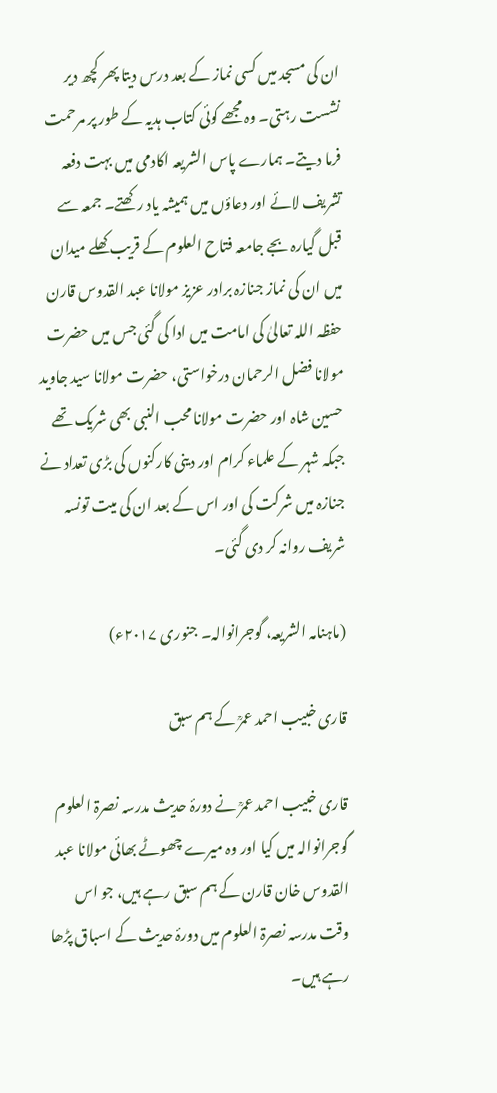ان کی مسجد میں کسی نماز کے بعد درس دیتا پھر کچھ دیر نشست رہتی۔ وہ مجھے کوئی کتاب ہدیہ کے طور پر مرحمت فرما دیتے۔ ہمارے پاس الشریعہ اکادمی میں بہت دفعہ تشریف لائے اور دعاؤں میں ہمیشہ یاد رکھتے۔ جمعہ سے قبل گیارہ بجے جامعہ فتاح العلوم کے قریب کھلے میدان میں ان کی نماز جنازہ برادر عزیز مولانا عبد القدوس قارن حفظہ اللہ تعالیٰ کی امامت میں ادا کی گئی جس میں حضرت مولانا فضل الرحمان درخواستی، حضرت مولانا سید جاوید حسین شاہ اور حضرت مولانا محب النبی بھی شریک تھے جبکہ شہر کے علماء کرام اور دینی کارکنوں کی بڑی تعداد نے جنازہ میں شرکت کی اور اس کے بعد ان کی میت تونسہ شریف روانہ کر دی گئی۔

(ماہنامہ الشریعہ، گوجرانوالہ۔ جنوری ۲۰۱۷ء)

قاری خبیب احمد عمرؒ کے ہم سبق

قاری خبیب احمد عمرؒ نے دورۂ حدیث مدرسہ نصرۃ العلوم گوجرانوالہ میں کیا اور وہ میرے چھوٹے بھائی مولانا عبد القدوس خان قارن کے ہم سبق رہے ہیں، جو اس وقت مدرسہ نصرۃ العلوم میں دورۂ حدیث کے اسباق پڑھا رہے ہیں۔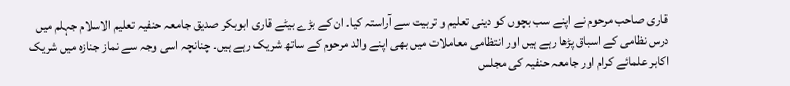قاری صاحب مرحوم نے اپنے سب بچوں کو دینی تعلیم و تربیت سے آراستہ کیا۔ ان کے بڑے بیٹے قاری ابوبکر صدیق جامعہ حنفیہ تعلیم الاسلام جہلم میں درس نظامی کے اسباق پڑھا رہے ہیں اور انتظامی معاملات میں بھی اپنے والد مرحوم کے ساتھ شریک رہے ہیں۔ چنانچہ اسی وجہ سے نماز جنازہ میں شریک اکابر علمائے کرام اور جامعہ حنفیہ کی مجلس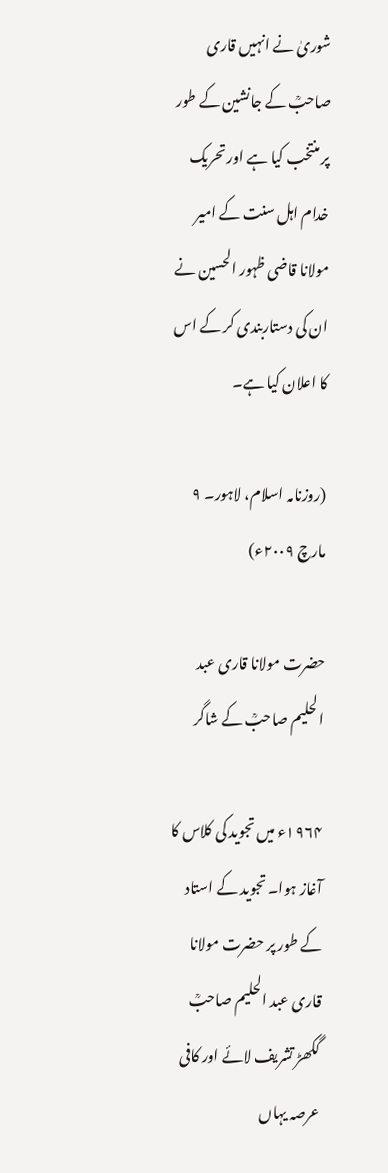شوریٰ نے انہیں قاری صاحبؒ کے جانشین کے طور پر منتخب کیا ہے اور تحریک خدام اہل سنت کے امیر مولانا قاضی ظہور الحسین نے ان کی دستاربندی کر کے اس کا اعلان کیا ہے۔

(روزنامہ اسلام، لاہور۔ ۹ مارچ ۲۰۰۹ء)

حضرت مولانا قاری عبد الحلیم صاحبؒ کے شاگر

۱۹۶۴ء میں تجوید کی کلاس کا آغاز ہوا۔ تجوید کے استاد کے طور پر حضرت مولانا قاری عبد الحلیم صاحبؒ گکھڑ تشریف لائے اور کافی عرصہ یہاں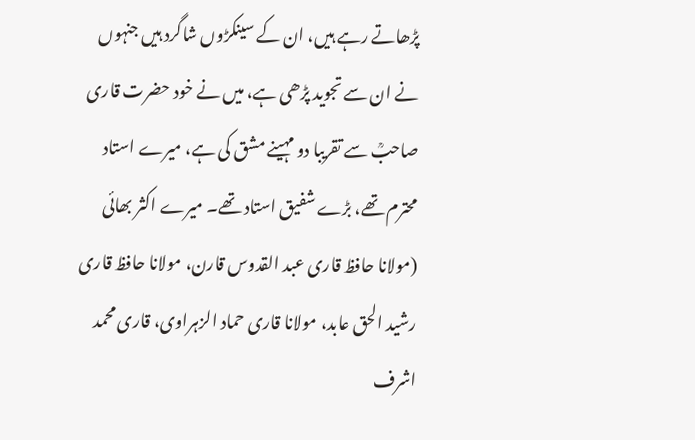پڑھاتے رہے ہیں، ان کے سینکڑوں شاگرد ہیں جنہوں نے ان سے تجوید پڑھی ہے، میں نے خود حضرت قاری صاحبؒ سے تقریبا دو مہینے مشق کی ہے، میرے استاد محترم تھے، بڑے شفیق استاد تھے۔ میرے اکثر بھائی (مولانا حافظ قاری عبد القدوس قارن، مولانا حافظ قاری رشید الحق عابد، مولانا قاری حماد الزہراوی، قاری محمد اشرف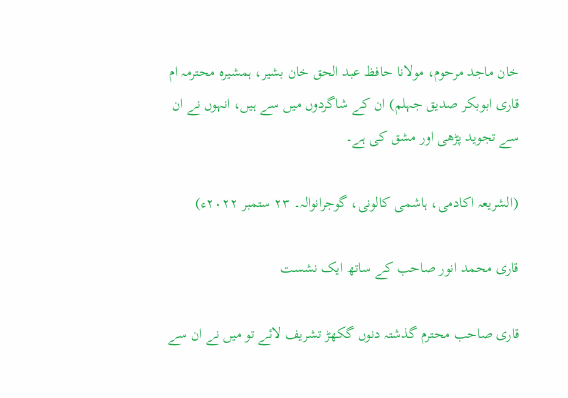خان ماجد مرحوم، مولانا حافظ عبد الحق خان بشیر، ہمشیرہ محترمہ ام قاری ابوبکر صدیق جہلم) ان کے شاگردوں میں سے ہیں، انہوں نے ان سے تجوید پڑھی اور مشق کی ہے۔

(الشریعہ اکادمی، ہاشمی کالونی، گوجرانوالہ۔ ۲۳ ستمبر ۲۰۲۲ء)

قاری محمد انور صاحب کے ساتھ ایک نشست

قاری صاحب محترم گذشتہ دنوں گکھڑ تشریف لائے تو میں نے ان سے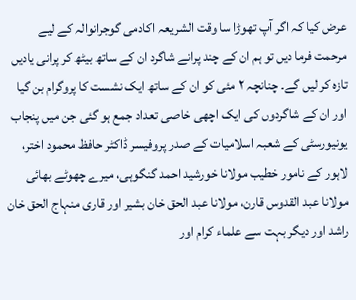عرض کیا کہ اگر آپ تھوڑا سا وقت الشریعہ اکادمی گوجرانوالہ کے لیے مرحمت فرما دیں تو ہم ان کے چند پرانے شاگرد ان کے ساتھ بیٹھ کر پرانی یادیں تازہ کر لیں گے۔ چنانچہ ۲ مئی کو ان کے ساتھ ایک نشست کا پروگرام بن گیا اور ان کے شاگردوں کی ایک اچھی خاصی تعداد جمع ہو گئی جن میں پنجاب یونیورسٹی کے شعبہ اسلامیات کے صدر پروفیسر ڈاکٹر حافظ محمود اختر، لاہور کے نامور خطیب مولانا خورشید احمد گنگوہی، میرے چھوٹے بھائی مولانا عبد القدوس قارن، مولانا عبد الحق خان بشیر اور قاری منہاج الحق خان راشد اور دیگر بہت سے علماء کرام اور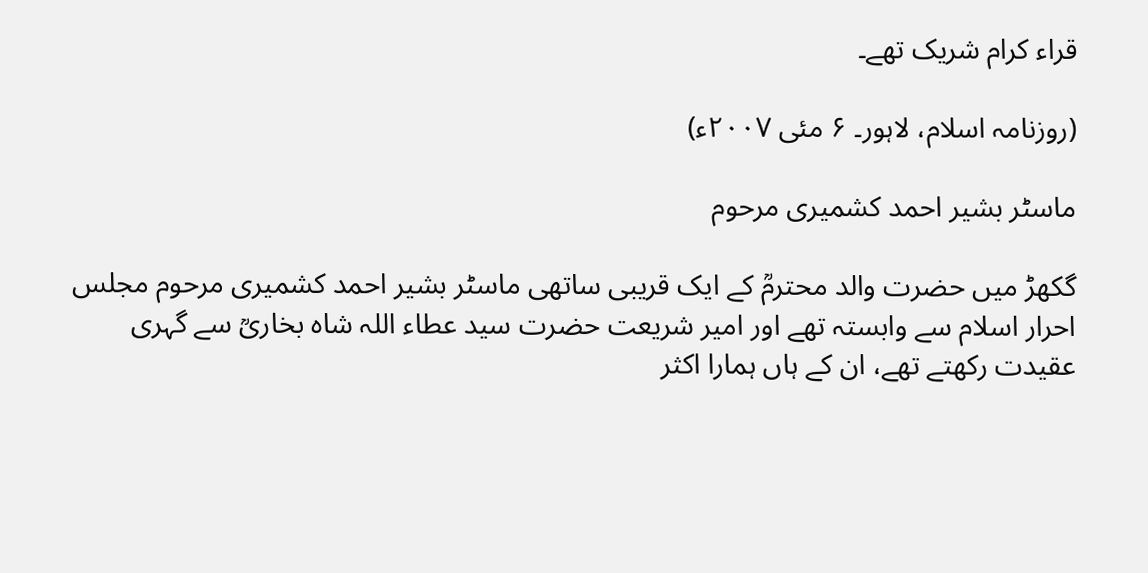قراء کرام شریک تھے۔

(روزنامہ اسلام، لاہور۔ ۶ مئی ۲۰۰۷ء)

ماسٹر بشیر احمد کشمیری مرحوم

گکھڑ میں حضرت والد محترمؒ کے ایک قریبی ساتھی ماسٹر بشیر احمد کشمیری مرحوم مجلس احرار اسلام سے وابستہ تھے اور امیر شریعت حضرت سید عطاء اللہ شاہ بخاریؒ سے گہری عقیدت رکھتے تھے، ان کے ہاں ہمارا اکثر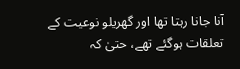آنا جانا رہتا تھا اور گھریلو نوعیت کے تعلقات ہوگئے تھے، حتیٰ کہ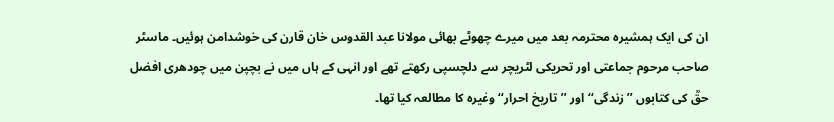ان کی ایک ہمشیرہ محترمہ بعد میں میرے چھوٹے بھائی مولانا عبد القدوس خان قارن کی خوشدامن ہوئیں۔ ماسٹر صاحب مرحوم جماعتی اور تحریکی لٹریچر سے دلچسپی رکھتے تھے اور انہی کے ہاں میں نے بچپن میں چودھری افضل حقؒ کی کتابوں ’’زندگی‘‘ اور ’’تاریخ احرار‘‘ وغیرہ کا مطالعہ کیا تھا۔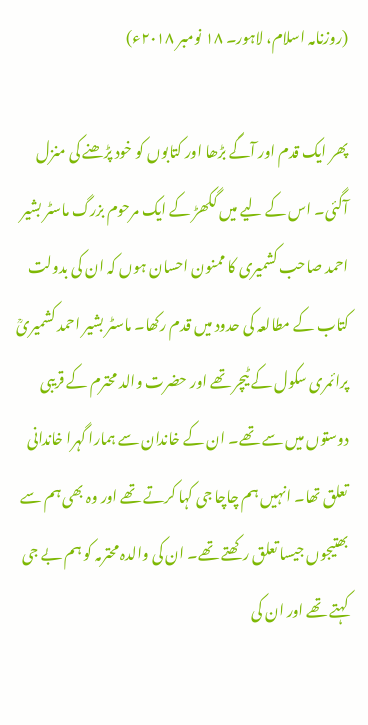(روزنامہ اسلام، لاہور۔ ۱۸ نومبر ۲۰۱۸ء)

پھر ایک قدم اور آگے بڑھا اور کتابوں کو خود پڑھنے کی منزل آگئی۔ اس کے لیے میں گکھڑ کے ایک مرحوم بزرگ ماسٹر بشیر احمد صاحب کشمیری کا ممنون احسان ہوں کہ ان کی بدولت کتاب کے مطالعہ کی حدود میں قدم رکھا۔ ماسٹر بشیر احمد کشمیریؒ پرائمری سکول کے ٹیچر تھے اور حضرت والد محترم کے قریبی دوستوں میں سے تھے۔ ان کے خاندان سے ہمارا گہرا خاندانی تعلق تھا۔ انہیں ہم چاچا جی کہا کرتے تھے اور وہ بھی ہم سے بھتیجوں جیسا تعلق رکھتے تھے۔ ان کی والدہ محترمہ کو ہم بے جی کہتے تھے اور ان کی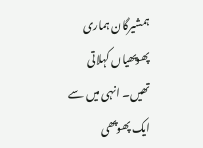ہمشیرگان ہماری پھوپھیاں کہلاتی تھیں۔ انہی میں سے ایک پھوپھی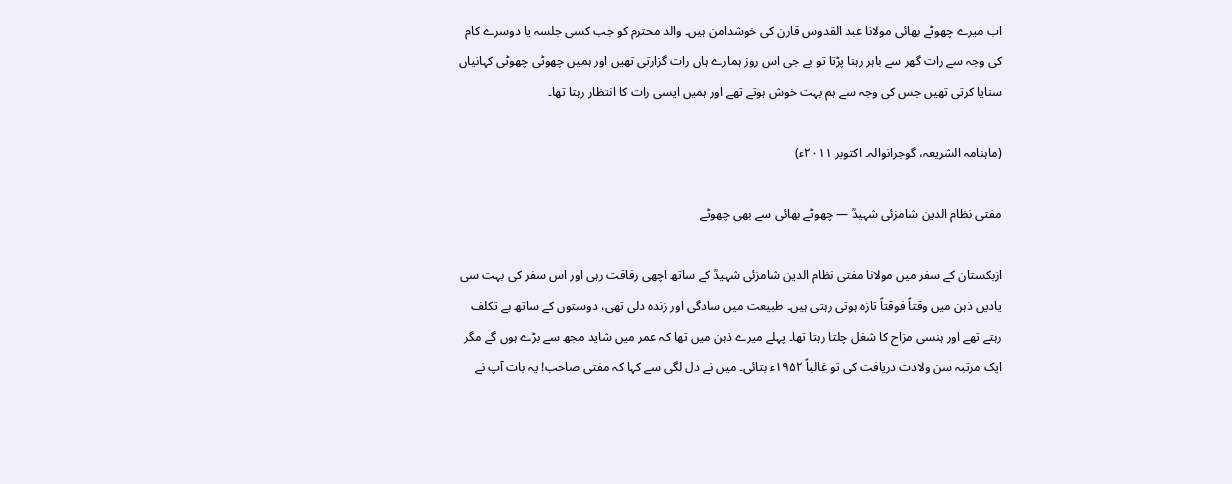اب میرے چھوٹے بھائی مولانا عبد القدوس قارن کی خوشدامن ہیں۔ والد محترم کو جب کسی جلسہ یا دوسرے کام کی وجہ سے رات گھر سے باہر رہنا پڑتا تو بے جی اس روز ہمارے ہاں رات گزارتی تھیں اور ہمیں چھوٹی چھوٹی کہانیاں سنایا کرتی تھیں جس کی وجہ سے ہم بہت خوش ہوتے تھے اور ہمیں ایسی رات کا انتظار رہتا تھا۔

(ماہنامہ الشریعہ، گوجرانوالہ۔ اکتوبر ۲۰۱۱ء)

مفتی نظام الدین شامزئی شہیدؒ — چھوٹے بھائی سے بھی چھوٹے

ازبکستان کے سفر میں مولانا مفتی نظام الدین شامزئی شہیدؒ کے ساتھ اچھی رفاقت رہی اور اس سفر کی بہت سی یادیں ذہن میں وقتاً‌ فوقتاً‌ تازہ ہوتی رہتی ہیں۔ طبیعت میں سادگی اور زندہ دلی تھی، دوستوں کے ساتھ بے تکلف رہتے تھے اور ہنسی مزاح کا شغل چلتا رہتا تھا۔ پہلے میرے ذہن میں تھا کہ عمر میں شاید مجھ سے بڑے ہوں گے مگر ایک مرتبہ سن ولادت دریافت کی تو غالباً‌ ۱۹۵۲ء بتائی۔ میں نے دل لگی سے کہا کہ مفتی صاحب! یہ بات آپ نے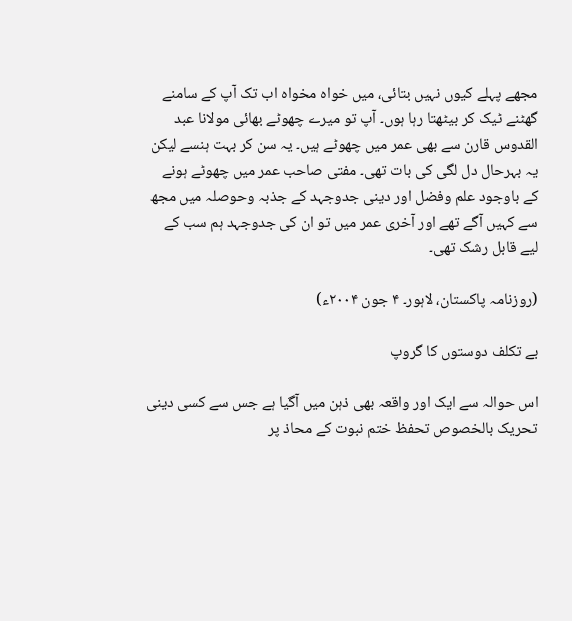مجھے پہلے کیوں نہیں بتائی، میں خواہ مخواہ اب تک آپ کے سامنے گھٹنے ٹیک کر بیٹھتا رہا ہوں۔ آپ تو میرے چھوٹے بھائی مولانا عبد القدوس قارن سے بھی عمر میں چھوٹے ہیں۔ یہ سن کر بہت ہنسے لیکن یہ بہرحال دل لگی کی بات تھی۔ مفتی صاحب عمر میں چھوٹے ہونے کے باوجود علم وفضل اور دینی جدوجہد کے جذبہ وحوصلہ میں مجھ سے کہیں آگے تھے اور آخری عمر میں تو ان کی جدوجہد ہم سب کے لیے قابل رشک تھی۔

(روزنامہ پاکستان، لاہور۔ ۴ جون ۲۰۰۴ء)

بے تکلف دوستوں کا گروپ

اس حوالہ سے ایک اور واقعہ بھی ذہن میں آگیا ہے جس سے کسی دینی تحریک بالخصوص تحفظ ختم نبوت کے محاذ پر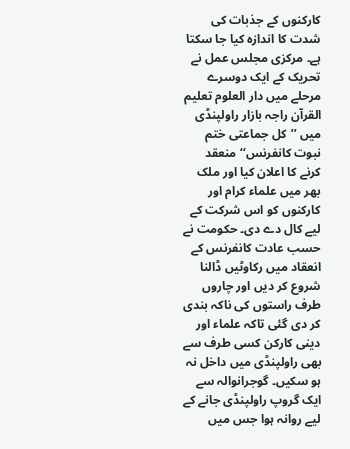کارکنوں کے جذبات کی شدت کا اندازہ کیا جا سکتا ہے۔ مرکزی مجلس عمل نے تحریک کے ایک دوسرے مرحلے میں دار العلوم تعلیم القرآن راجہ بازار راولپنڈی میں ’’کل جماعتی ختم نبوت کانفرنس‘‘ منعقد کرنے کا اعلان کیا اور ملک بھر میں علماء کرام اور کارکنوں کو اس شرکت کے لیے کال دے دی۔ حکومت نے حسب عادت کانفرنس کے انعقاد میں رکاوٹیں ڈالنا شروع کر دیں اور چاروں طرف راستوں کی ناکہ بندی کر دی گئی تاکہ علماء اور دینی کارکن کسی طرف سے بھی راولپنڈی میں داخل نہ ہو سکیں۔ گوجرانوالہ سے ایک گروپ راولپنڈی جانے کے لیے روانہ ہوا جس میں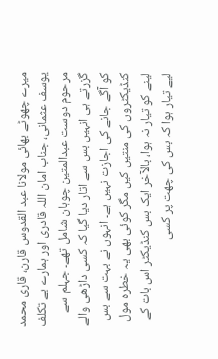میرے چھوٹے بھائی مولانا عبد القدوس قارن، قاری محمد یوسف عثمانی، جناب امان اللہ قادری اور ہمارے بے تکلف مرحوم دوست عبدالمتین چوہان شامل تھے۔ جہلم سے گزرتے ہی انہیں بس سے اتار دیا گیا کہ کسی داڑھی والے کو آگے جانے کی اجازت نہیں ہے۔ انہوں نے بہت سے بس کنڈیکٹروں کی منتیں کیں مگر کوئی بھی یہ خطرہ مول لینے کو تیار نہ ہوا، بالآخر ایک بس کنڈیکٹر اس بات کے لیے تیار ہوا کہ بس کی چھت پر کسی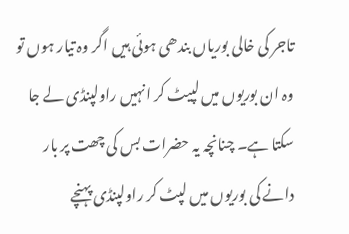تاجر کی خالی بوریاں بندھی ہوئی ہیں اگر وہ تیار ہوں تو وہ ان بوریوں میں لپیٹ کر انہیں راولپنڈی لے جا سکتا ہے۔ چنانچہ یہ حضرات بس کی چھت پر بار دانے کی بوریوں میں لپٹ کر راولپنڈی پہنچے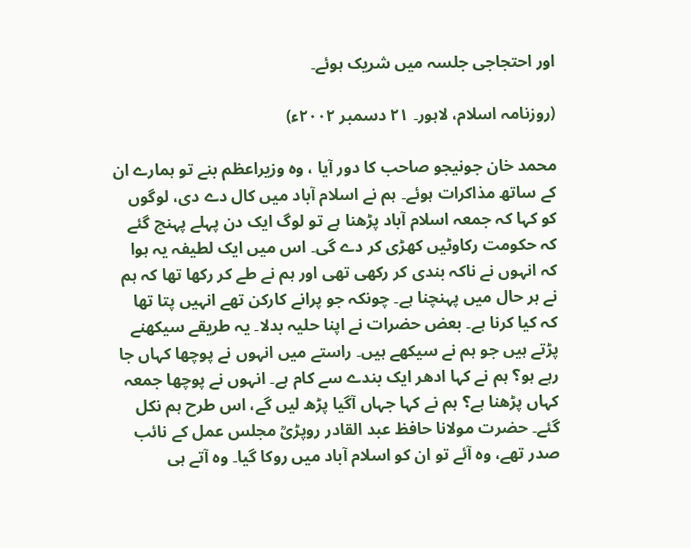اور احتجاجی جلسہ میں شریک ہوئے۔

(روزنامہ اسلام، لاہور۔ ۲۱ دسمبر ۲۰۰۲ء)

محمد خان جونیجو صاحب کا دور آیا ، وہ وزیراعظم بنے تو ہمارے ان کے ساتھ مذاکرات ہوئے۔ ہم نے اسلام آباد میں کال دے دی، لوگوں کو کہا کہ جمعہ اسلام آباد پڑھنا ہے تو لوگ ایک دن پہلے پہنچ گئے کہ حکومت رکاوٹیں کھڑی کر دے گی۔ اس میں ایک لطیفہ یہ ہوا کہ انہوں نے ناکہ بندی کر رکھی تھی اور ہم نے طے کر رکھا تھا کہ ہم نے ہر حال میں پہنچنا ہے۔ چونکہ جو پرانے کارکن تھے انہیں پتا تھا کہ کیا کرنا ہے۔ بعض حضرات نے اپنا حلیہ بدلا۔ یہ طریقے سیکھنے پڑتے ہیں جو ہم نے سیکھے ہیں۔ راستے میں انہوں نے پوچھا کہاں جا رہے ہو؟ ہم نے کہا ادھر ایک بندے سے کام ہے۔ انہوں نے پوچھا جمعہ کہاں پڑھنا ہے؟ ہم نے کہا جہاں آگیا پڑھ لیں گے، اس طرح ہم نکل گئے۔ حضرت مولانا حافظ عبد القادر روپڑیؒ مجلس عمل کے نائب صدر تھے، وہ آئے تو ان کو اسلام آباد میں روکا گیا۔ وہ آتے ہی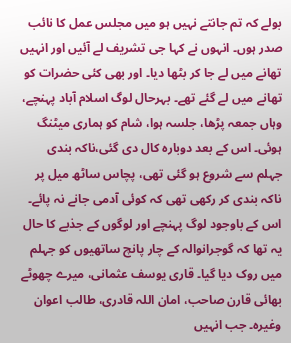بولے کہ تم جانتے نہیں ہو میں مجلس عمل کا نائب صدر ہوں۔ انہوں نے کہا جی تشریف لے آئیں اور انہیں تھانے میں لے جا کر بٹھا دیا۔ اور بھی کئی حضرات کو تھانے میں لے گئے تھے۔ بہرحال لوگ اسلام آباد پہنچے، وہاں جمعہ پڑھا، جلسہ ہوا، شام کو ہماری میٹنگ ہوئی۔ اس کے بعد دوبارہ کال دی گئی،ناکہ بندی جہلم سے شروع ہو گئی تھی، پچاس ساٹھ میل پر ناکہ بندی کر رکھی تھی کہ کوئی آدمی جانے نہ پائے۔ اس کے باوجود لوگ پہنچے اور لوگوں کے جذبے کا حال یہ تھا کہ گوجرانوالہ کے چار پانچ ساتھیوں کو جہلم میں روک دیا گیا۔ قاری یوسف عثمانی، میرے چھوٹے بھائی قارن صاحب، امان اللہ قادری، طالب اعوان وغیرہ۔ جب انہیں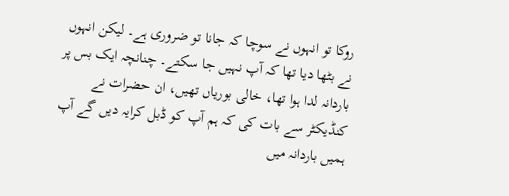روکا تو انہوں نے سوچا کہ جانا تو ضروری ہے۔ لیکن انہوں نے بٹھا دیا تھا کہ آپ نہیں جا سکتے۔ چنانچہ ایک بس پر باردانہ لدا ہوا تھا، خالی بوریاں تھیں، ان حضرات نے کنڈیکٹر سے بات کی کہ ہم آپ کو ڈبل کرایہ دیں گے آپ ہمیں باردانہ میں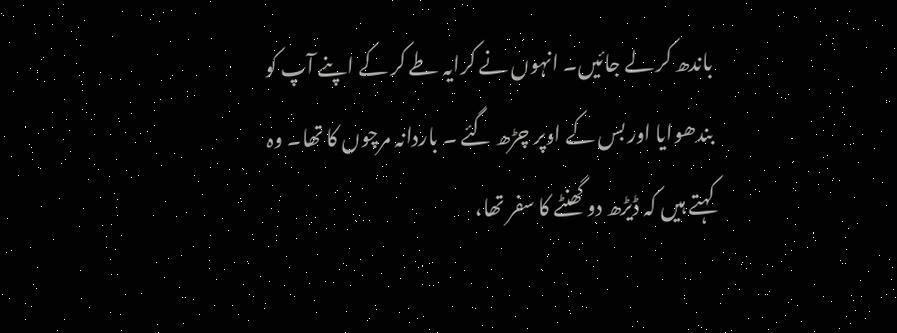باندھ کر لے جائیں۔ انہوں نے کرایہ طے کر کے اپنے آپ کو بندھوایا اور بس کے اوپر چڑھ گئے ۔ باردانہ مرچوں کا تھا۔ وہ کہتے ہیں کہ ڈیڑھ دو گھنٹے کا سفر تھا،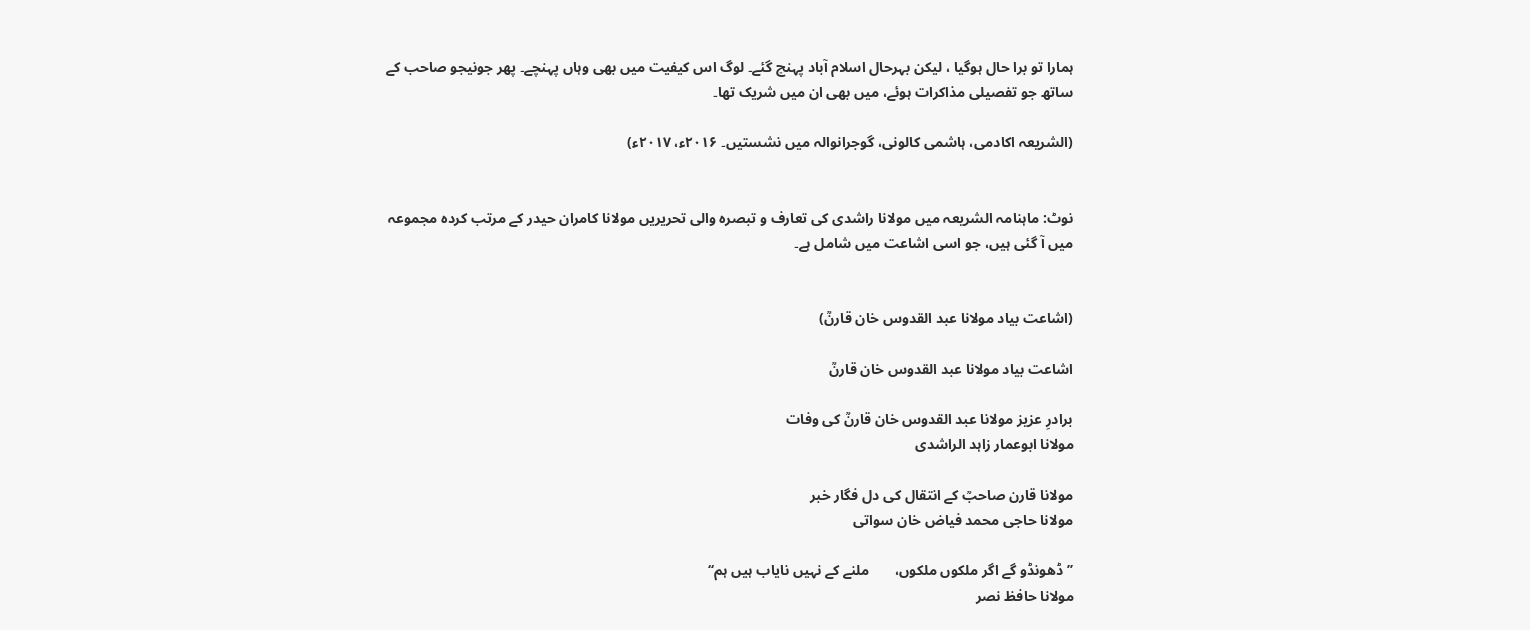ہمارا تو برا حال ہوگیا ، لیکن بہرحال اسلام آباد پہنچ گئے۔ لوگ اس کیفیت میں بھی وہاں پہنچے۔ پھر جونیجو صاحب کے ساتھ جو تفصیلی مذاکرات ہوئے، میں بھی ان میں شریک تھا۔

(الشریعہ اکادمی، ہاشمی کالونی، گوجرانوالہ میں نشستیں۔ ۲۰۱۶ء، ۲۰۱۷ء)


نوٹ: ماہنامہ الشریعہ میں مولانا راشدی کی تعارف و تبصرہ والی تحریریں مولانا کامران حیدر کے مرتب کردہ مجموعہ میں آ گئی ہیں، جو اسی اشاعت میں شامل ہے۔


(اشاعت بیاد مولانا عبد القدوس خان قارنؒ)

اشاعت بیاد مولانا عبد القدوس خان قارنؒ

برادرِ عزیز مولانا عبد القدوس خان قارنؒ کی وفات
مولانا ابوعمار زاہد الراشدی

مولانا قارن صاحبؒ کے انتقال کی دل فگار خبر
مولانا حاجی محمد فیاض خان سواتی

’’ڈھونڈو گے اگر ملکوں ملکوں،       ملنے کے نہیں نایاب ہیں ہم‘‘
مولانا حافظ نصر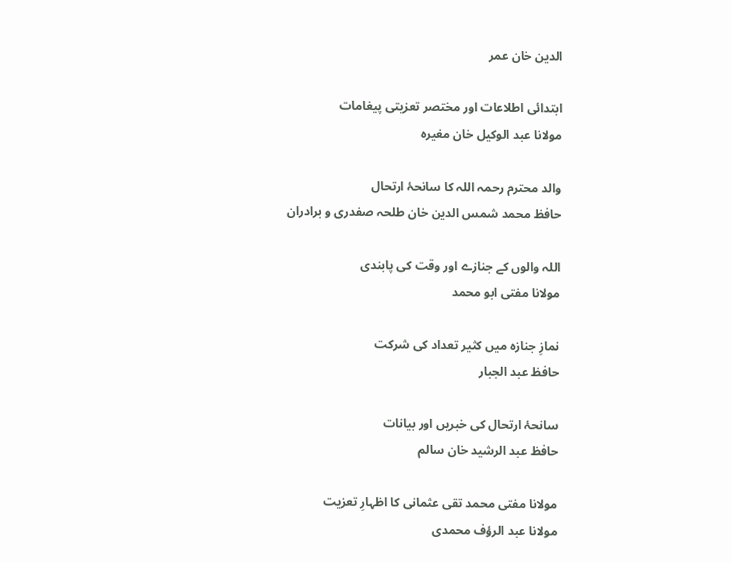الدین خان عمر

ابتدائی اطلاعات اور مختصر تعزیتی پیغامات
مولانا عبد الوکیل خان مغیرہ

والد محترم رحمہ اللہ کا سانحۂ ارتحال
حافظ محمد شمس الدین خان طلحہ صفدری و برادران

اللہ والوں کے جنازے اور وقت کی پابندی
مولانا مفتی ابو محمد

نمازِ جنازہ میں کثیر تعداد کی شرکت
حافظ عبد الجبار

سانحۂ ارتحال کی خبریں اور بیانات
حافظ عبد الرشید خان سالم

مولانا مفتی محمد تقی عثمانی کا اظہارِ تعزیت
مولانا عبد الرؤف محمدی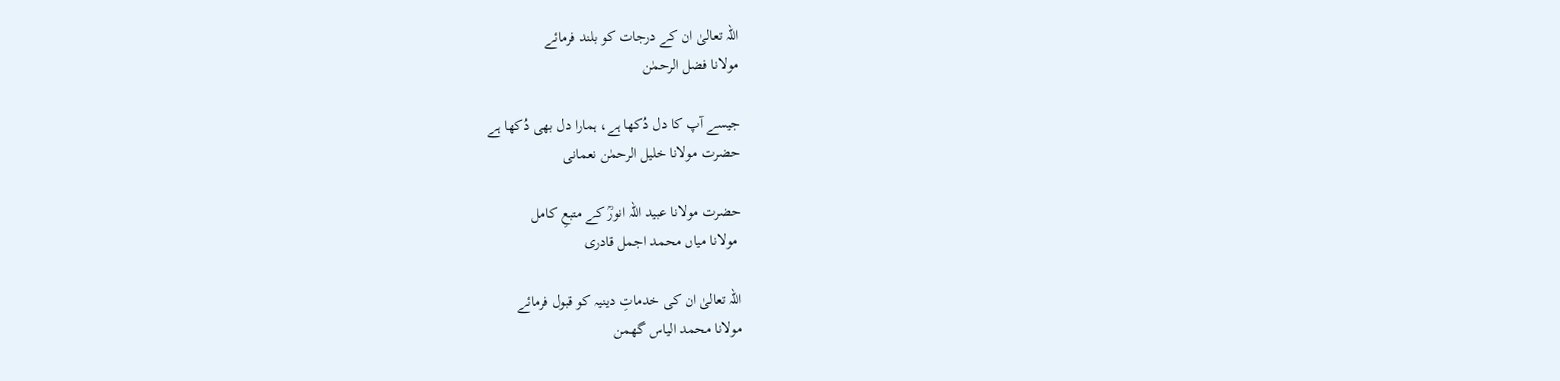اللہ تعالیٰ ان کے درجات کو بلند فرمائے
مولانا فضل الرحمٰن

جیسے آپ کا دل دُکھا ہے، ہمارا دل بھی دُکھا ہے
حضرت مولانا خلیل الرحمٰن نعمانی

حضرت مولانا عبید اللہ انورؒ کے متبعِ کامل
 مولانا میاں محمد اجمل قادری

اللہ تعالیٰ ان کی خدماتِ دینیہ کو قبول فرمائے
مولانا محمد الیاس گھمن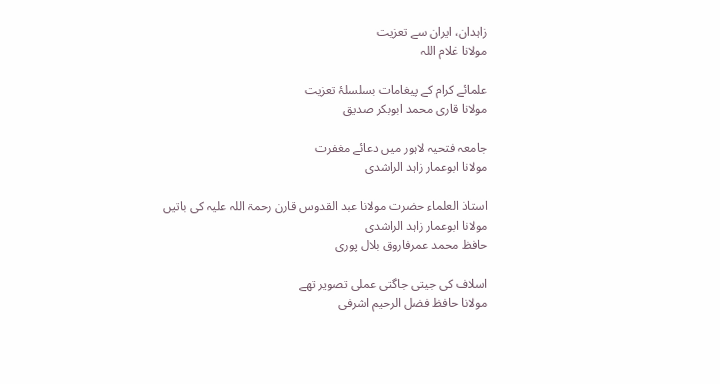زاہدان، ایران سے تعزیت
مولانا غلام اللہ

علمائے کرام کے پیغامات بسلسلۂ تعزیت
مولانا قاری محمد ابوبکر صدیق

جامعہ فتحیہ لاہور میں دعائے مغفرت
مولانا ابوعمار زاہد الراشدی

استاذ العلماء حضرت مولانا عبد القدوس قارن رحمۃ اللہ علیہ کی باتیں
مولانا ابوعمار زاہد الراشدی
حافظ محمد عمرفاروق بلال پوری

اسلاف کی جیتی جاگتی عملی تصویر تھے
مولانا حافظ فضل الرحیم اشرفی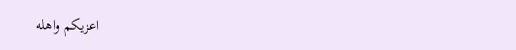اعزيكم واهله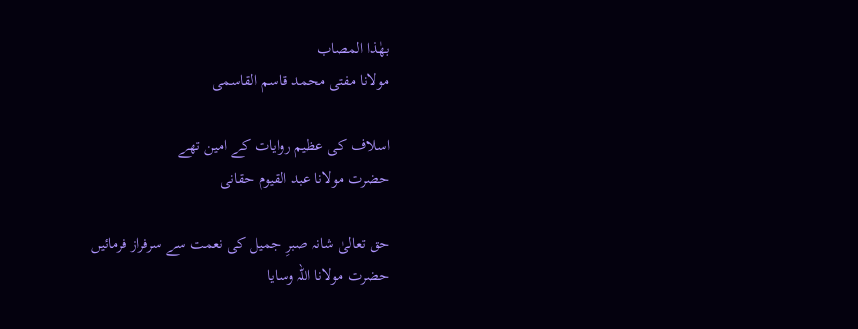بهٰذا المصاب
مولانا مفتی محمد قاسم القاسمی

اسلاف کی عظیم روایات کے امین تھے
حضرت مولانا عبد القیوم حقانی

حق تعالیٰ شانہ صبرِ جمیل کی نعمت سے سرفراز فرمائیں
حضرت مولانا اللہ وسایا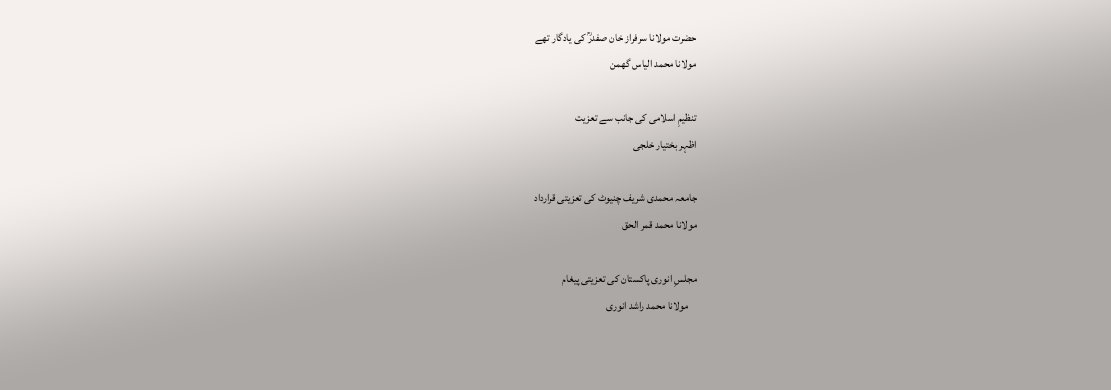حضرت مولانا سرفراز خان صفدرؒ کی یادگار تھے
مولانا محمد الیاس گھمن

تنظیمِ اسلامی کی جانب سے تعزیت
اظہر بختیار خلجی

جامعہ محمدی شریف چنیوٹ کی تعزیتی قرارداد
مولانا محمد قمر الحق

مجلسِ انوری پاکستان کی تعزیتی پیغام
    مولانا محمد راشد انوری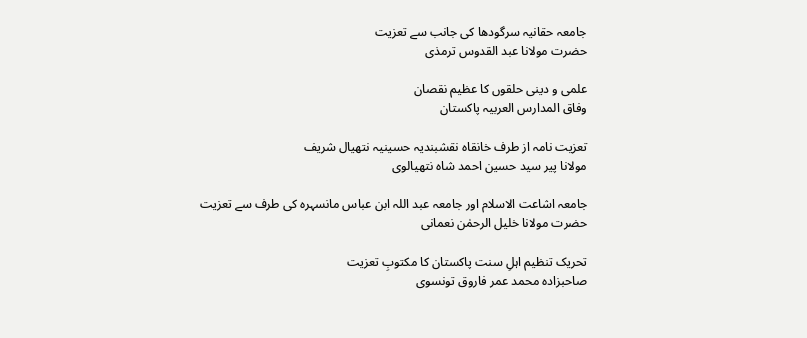جامعہ حقانیہ سرگودھا کی جانب سے تعزیت
حضرت مولانا عبد القدوس ترمذی

علمی و دینی حلقوں کا عظیم نقصان
وفاق المدارس العربیہ پاکستان

تعزیت نامہ از طرف خانقاہ نقشبندیہ حسینیہ نتھیال شریف
مولانا پیر سید حسین احمد شاہ نتھیالوی

جامعہ اشاعت الاسلام اور جامعہ عبد اللہ ابن عباس مانسہرہ کی طرف سے تعزیت
حضرت مولانا خلیل الرحمٰن نعمانی

تحریک تنظیم اہلِ سنت پاکستان کا مکتوبِ تعزیت
صاحبزادہ محمد عمر فاروق تونسوی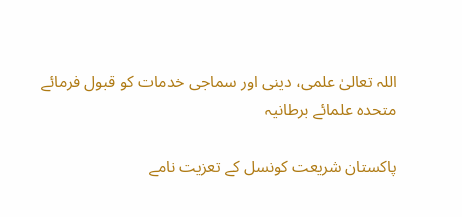اللہ تعالیٰ علمی، دینی اور سماجی خدمات کو قبول فرمائے
متحدہ علمائے برطانیہ

پاکستان شریعت کونسل کے تعزیت نامے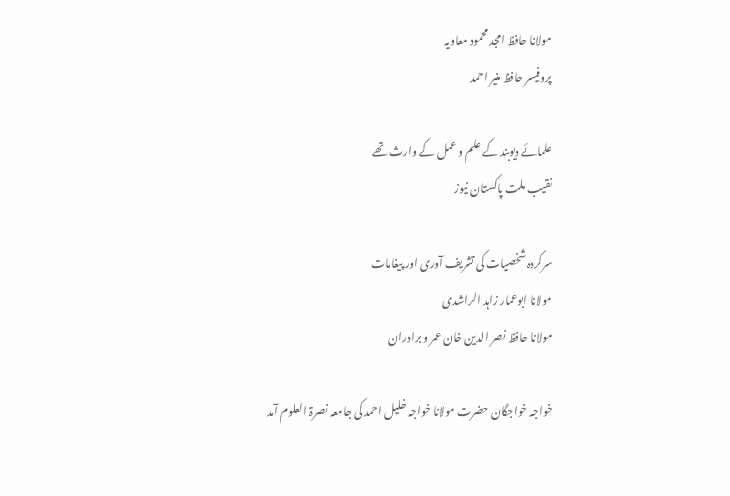مولانا حافظ امجد محمود معاویہ
پروفیسر حافظ منیر احمد

علمائے دیوبند کے علم و عمل کے وارث تھے
نقیب ملت پاکستان نیوز

سرکردہ شخصیات کی تشریف آوری اور پیغامات
مولانا ابوعمار زاہد الراشدی
مولانا حافظ نصر الدین خان عمر و برادران

خواجہ خواجگان حضرت مولانا خواجہ خلیل احمد کی جامعہ نصرۃ العلوم آمد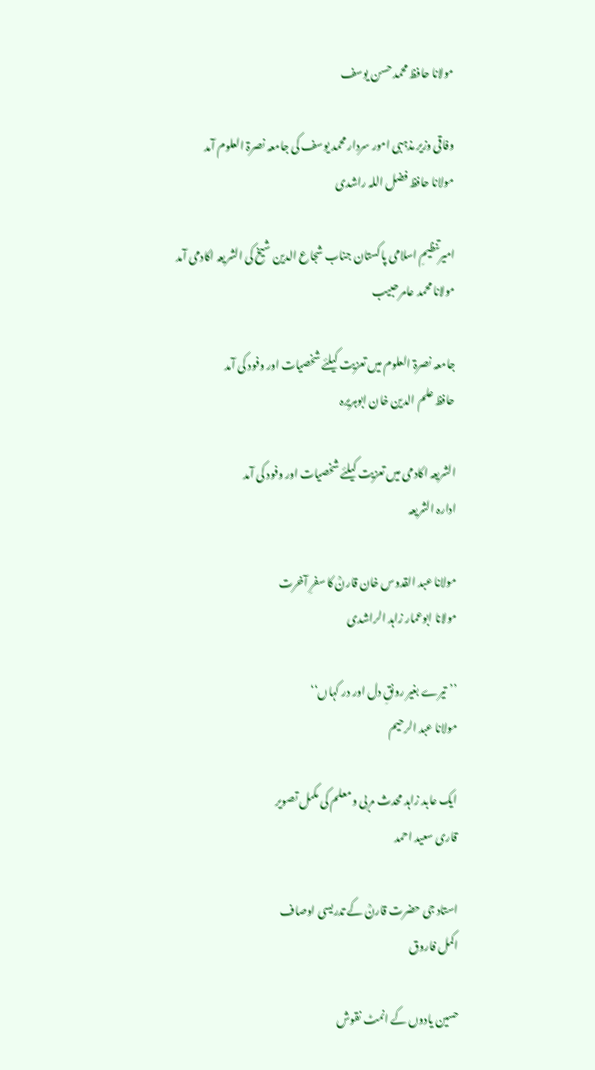مولانا حافظ محمد حسن یوسف

وفاقی وزیر مذہبی امور سردار محمد یوسف کی جامعہ نصرۃ العلوم آمد
مولانا حافظ فضل اللہ راشدی

امیرتنظیمِ اسلامی پاکستان جناب شجاع الدین شیخ کی الشریعہ اکادمی آمد
مولانا محمد عامر حبیب

جامعہ نصرۃ العلوم میں تعزیت کیلئے شخصیات اور وفود کی آمد
حافظ علم الدین خان ابوہریرہ

الشریعہ اکادمی میں تعزیت کیلئے شخصیات اور وفود کی آمد
ادارہ الشریعہ

مولانا عبد القدوس خان قارنؒ کا سفرِ آخرت
مولانا ابوعمار زاہد الراشدی

’’تیرے بغیر رونقِ دل اور در کہاں‘‘
مولانا عبد الرحیم

ایک عابد زاہد محدث مربی و معلم کی مکمل تصویر
قاری سعید احمد

استاد جی حضرت قارنؒ کے تدریسی اوصاف
اکمل فاروق

حسین یادوں کے انمٹ نقوش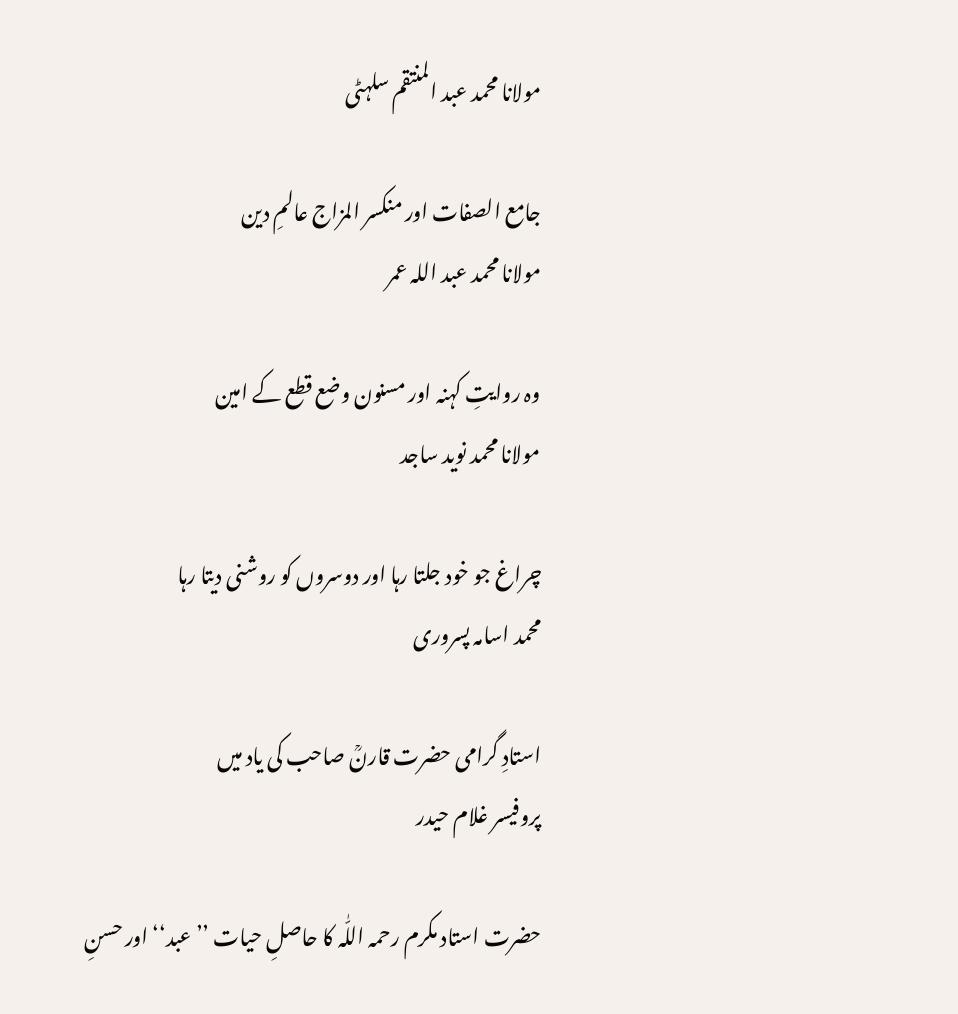مولانا محمد عبد المنتقم سلہٹی

جامع الصفات اور منکسر المزاج عالمِ دین
مولانا محمد عبد اللہ عمر

وہ روایتِ کہنہ اور مسنون وضع قطع کے امین
مولانا محمد نوید ساجد

چراغ جو خود جلتا رہا اور دوسروں کو روشنی دیتا رہا
محمد اسامہ پسروری

استادِ گرامی حضرت قارنؒ صاحب کی یاد میں
پروفیسر غلام حیدر

حضرت استاد مکرم رحمہ اللّٰہ کا حاصلِ حیات ’’عبد‘‘ اور حسنِ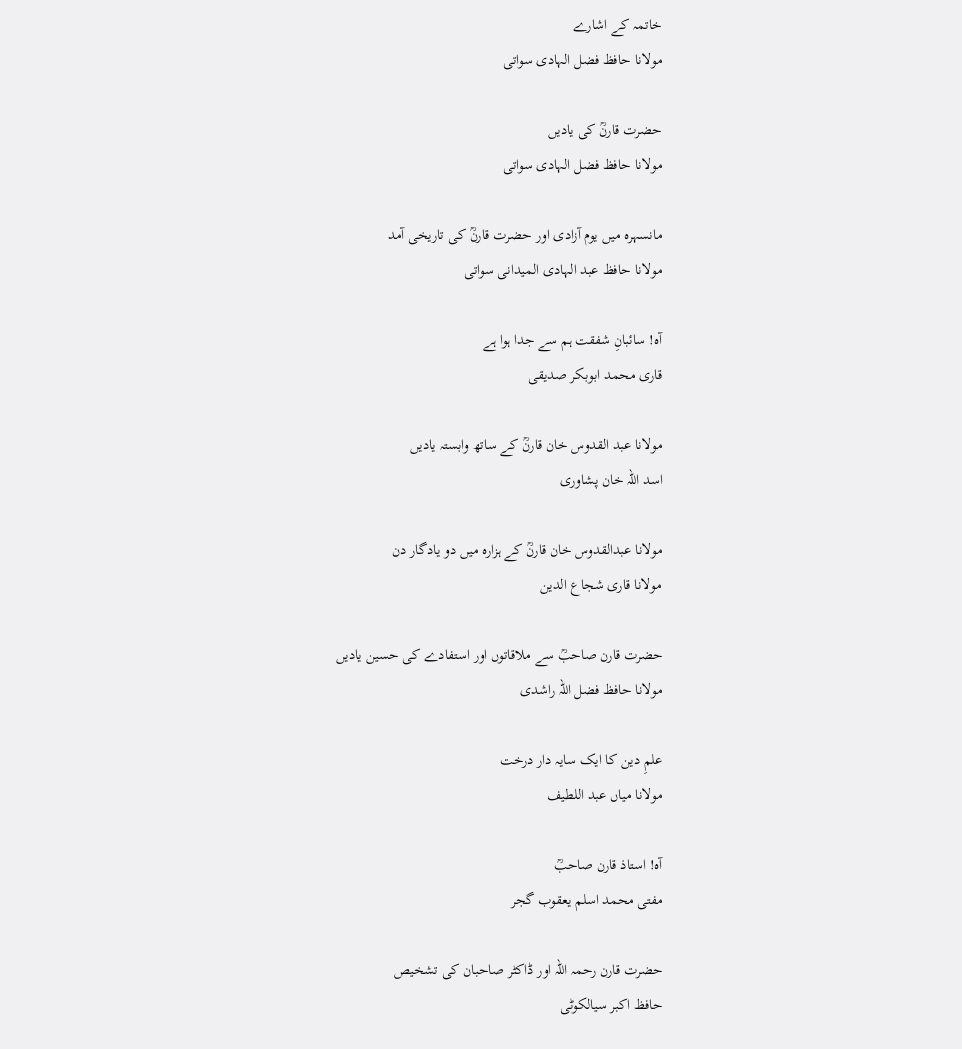خاتمہ کے اشارے
مولانا حافظ فضل الہادی سواتی

حضرت قارنؒ کی یادیں
مولانا حافظ فضل الہادی سواتی

مانسہرہ میں یوم آزادی اور حضرت قارنؒ کی تاریخی آمد
مولانا حافظ عبد الہادی المیدانی سواتی

آہ! سائبانِ شفقت ہم سے جدا ہوا ہے
قاری محمد ابوبکر صدیقی

مولانا عبد القدوس خان قارنؒ کے ساتھ وابستہ یادیں
اسد اللہ خان پشاوری

مولانا عبدالقدوس خان قارنؒ کے ہزارہ میں دو یادگار دن
مولانا قاری شجاع الدین

حضرت قارن صاحبؒ سے ملاقاتوں اور استفادے کی حسین یادیں
مولانا حافظ فضل اللہ راشدی

علمِ دین کا ایک سایہ دار درخت
مولانا میاں عبد اللطیف

آہ! استاذ قارن صاحبؒ
مفتی محمد اسلم یعقوب گجر

حضرت قارن رحمہ اللہ اور ڈاکٹر صاحبان کی تشخیص
حافظ اکبر سیالکوٹی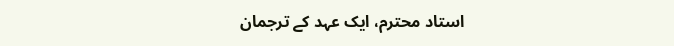استاد محترم، ایک عہد کے ترجمان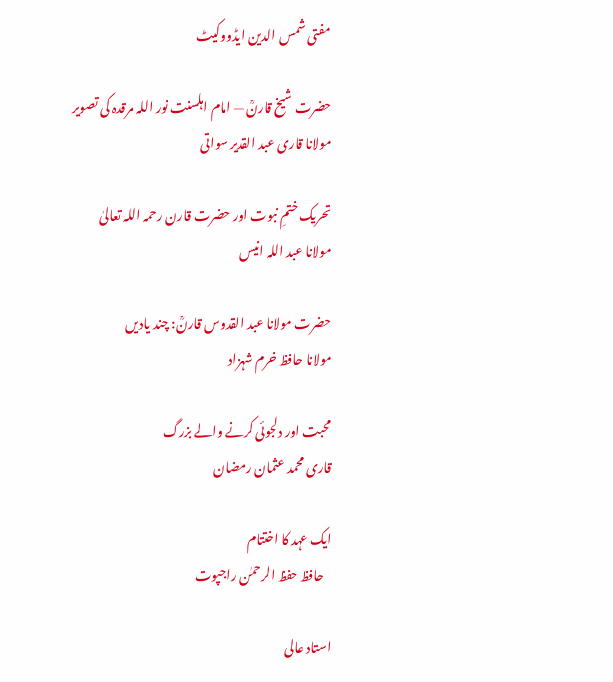مفتی شمس الدین ایڈووکیٹ

حضرت شیخ قارنؒ — امام اہلسنت نور اللہ مرقدہ کی تصویر
مولانا قاری عبد القدیر سواتی

تحریک ختمِ نبوت اور حضرت قارن رحمہ اللہ تعالیٰ
مولانا عبد اللہ انیس

حضرت مولانا عبد القدوس قارنؒ: چند یادیں
مولانا حافظ خرم شہزاد

محبت اور دلجوئی کرنے والے بزرگ
قاری محمد عثمان رمضان

ایک عہد کا اختتام
   حافظ حفظ الرحمٰن راجپوت

استاد عالی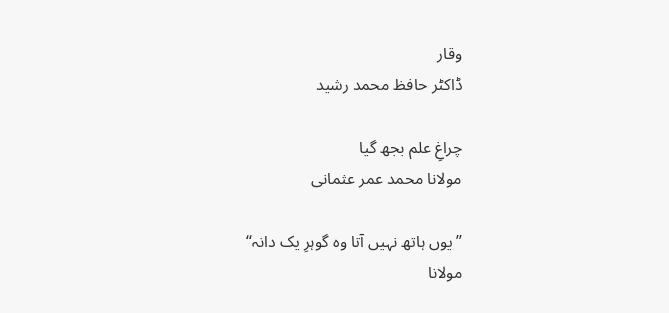وقار
ڈاکٹر حافظ محمد رشید

چراغِ علم بجھ گیا
مولانا محمد عمر عثمانی

’’یوں ہاتھ نہیں آتا وہ گوہرِ یک دانہ‘‘
مولانا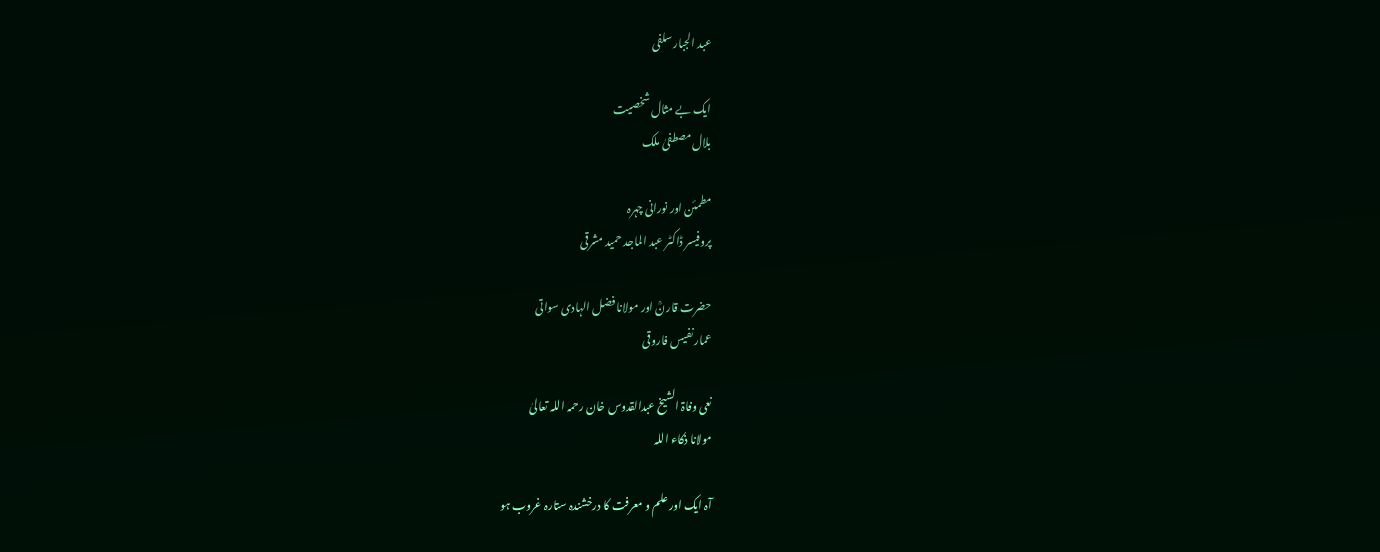عبد الجبار سلفی

ایک بے مثال شخصیت
بلال مصطفیٰ ملک

مطمئن اور نورانی چہرہ
پروفیسر ڈاکٹر عبد الماجد حمید مشرقی

حضرت قارنؒ اور مولانا فضل الہادی سواتی
عمار نفیس فاروقی

نعی وفاۃ الشیخ عبدالقدوس خان رحمہ اللہ تعالیٰ
مولانا ذکاء اللہ

آہ ایک اور علم و معرفت کا درخشندہ ستارہ غروب ہو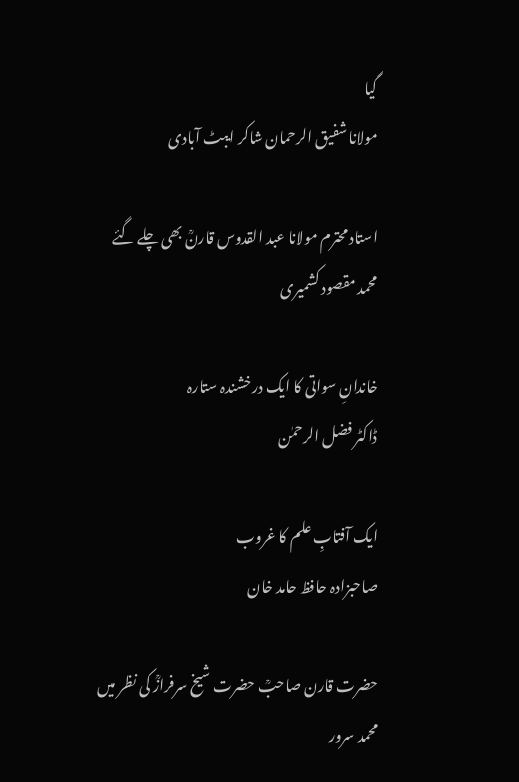گیا
مولانا شفیق الرحمان شاکر ایبٹ آبادی

استاد محترم مولانا عبد القدوس قارنؒ بھی چلے گئے
محمد مقصود کشمیری

خاندانِ سواتی کا ایک درخشندہ ستارہ
ڈاکٹر فضل الرحمٰن

ایک آفتابِ علم کا غروب
صاحبزادہ حافظ حامد خان

حضرت قارن صاحبؒ حضرت شیخ سرفرازؒ کی نظر میں
محمد سرور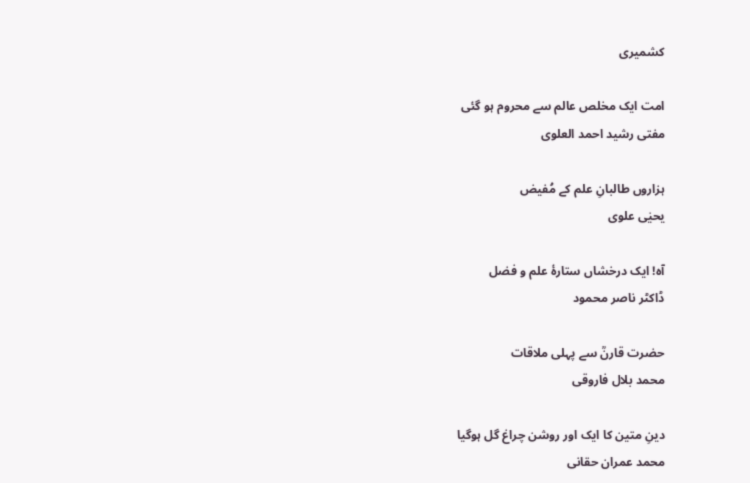کشمیری

امت ایک مخلص عالم سے محروم ہو گئی
مفتی رشید احمد العلوی

ہزاروں طالبانِ علم کے مُفیض
یحیٰی علوی

آہ! ایک درخشاں ستارۂ علم و فضل
ڈاکٹر ناصر محمود

حضرت قارنؒ سے پہلی ملاقات
محمد بلال فاروقی

دینِ متین کا ایک اور روشن چراغ گل ہوگیا
محمد عمران حقانی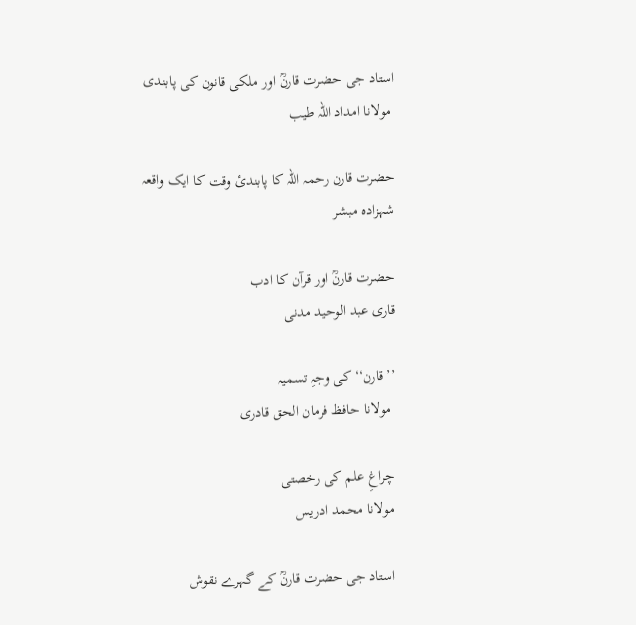استاد جی حضرت قارنؒ اور ملکی قانون کی پابندی
 مولانا امداد اللہ طیب

حضرت قارن رحمہ اللہ کا پابندئ وقت کا ایک واقعہ
شہزادہ مبشر

حضرت قارنؒ اور قرآن کا ادب
قاری عبد الوحید مدنی

’’قارن‘‘ کی وجہِ تسمیہ
 مولانا حافظ فرمان الحق قادری

چراغِ علم کی رخصتی
مولانا محمد ادریس

استاد جی حضرت قارنؒ کے گہرے نقوش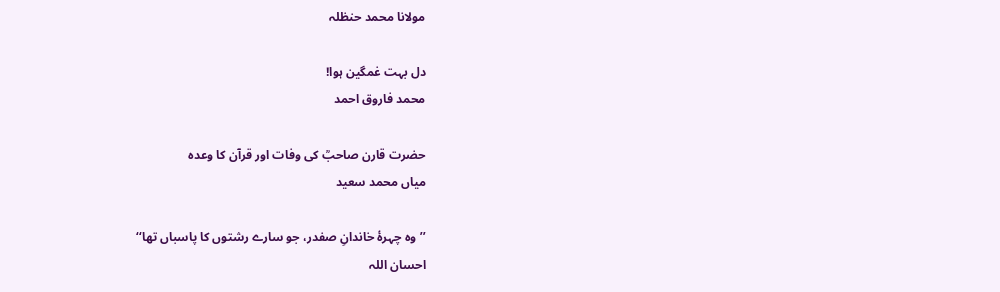مولانا محمد حنظلہ

دل بہت غمگین ہوا!
محمد فاروق احمد

حضرت قارن صاحبؒ کی وفات اور قرآن کا وعدہ
میاں محمد سعید

’’وہ چہرۂ خاندانِ صفدر، جو سارے رشتوں کا پاسباں تھا‘‘
احسان اللہ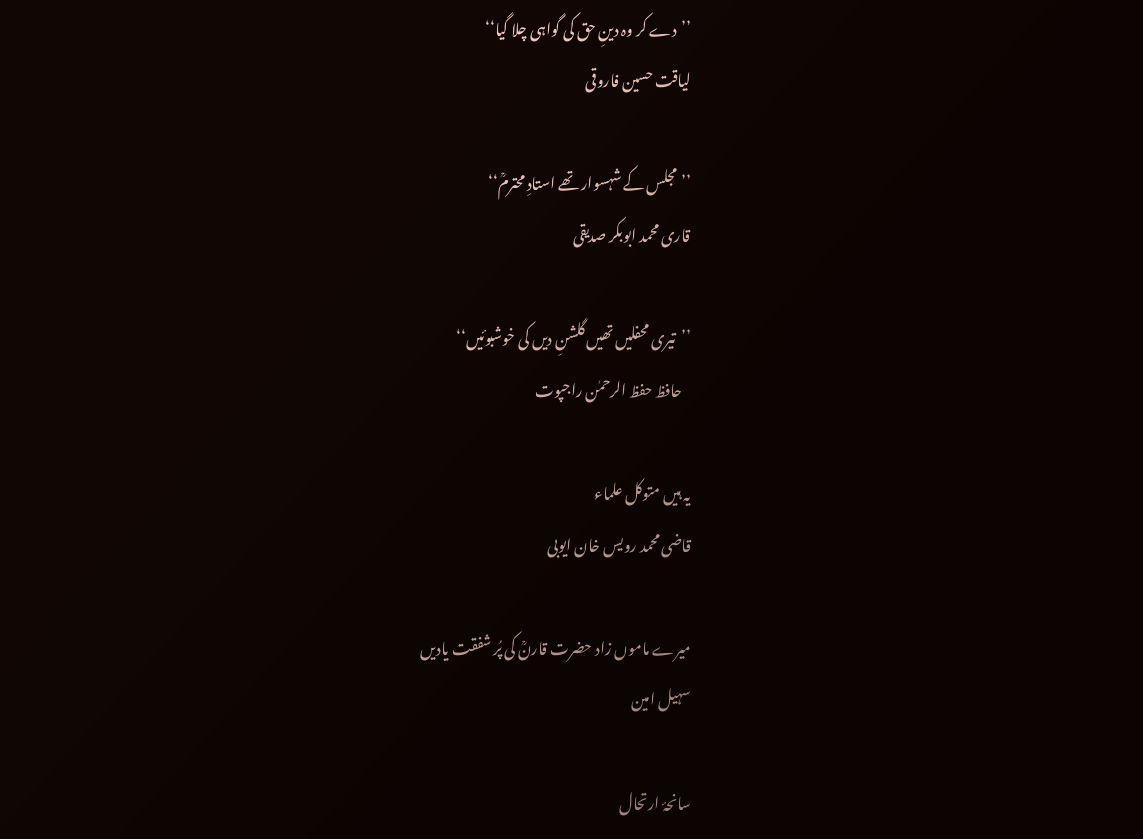’’دے کر وہ دینِ حق کی گواہی چلا گیا‘‘
لیاقت حسین فاروقی

’’مجلس کے شہسوار تھے استادِ محترمؒ‘‘
قاری محمد ابوبکر صدیقی

’’تیری محفلیں تھیں گلشنِ دیں کی خوشبوئیں‘‘
   حافظ حفظ الرحمٰن راجپوت

یہ ہیں متوکل علماء
قاضی محمد رویس خان ایوبی

میرے ماموں زاد حضرت قارنؒ کی پُر شفقت یادیں
سہیل امین

سانحۂ ارتحال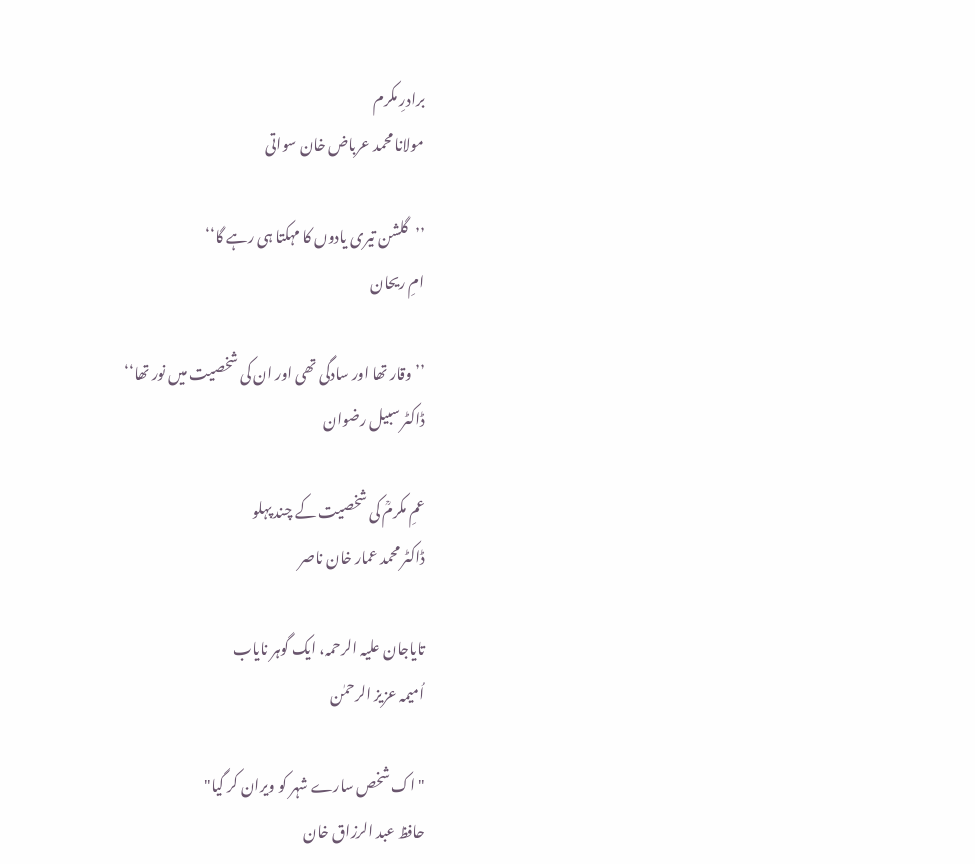برادرِ مکرم
مولانا محمد عرباض خان سواتی

’’گلشن تیری یادوں کا مہکتا ہی رہے گا‘‘
امِ ریحان

’’وقار تھا اور سادگی تھی اور ان کی شخصیت میں نور تھا‘‘
ڈاکٹر سبیل رضوان

عمِ مکرمؒ کی شخصیت کے چند پہلو
ڈاکٹر محمد عمار خان ناصر

تایاجان علیہ الرحمہ، ایک گوہر نایاب
اُمیمہ عزیز الرحمٰن

"اک شخص سارے شہر کو ویران کر گیا"
حافظ عبد الرزاق خان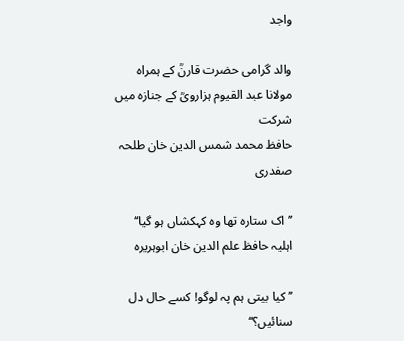واجد

والد گرامی حضرت قارنؒ کے ہمراہ مولانا عبد القیوم ہزارویؒ کے جنازہ میں شرکت
حافظ محمد شمس الدین خان طلحہ صفدری

’’اک ستارہ تھا وہ کہکشاں ہو گیا‘‘
اہلیہ حافظ علم الدین خان ابوہریرہ

’’کیا بیتی ہم پہ لوگو! کسے حال دل سنائیں؟‘‘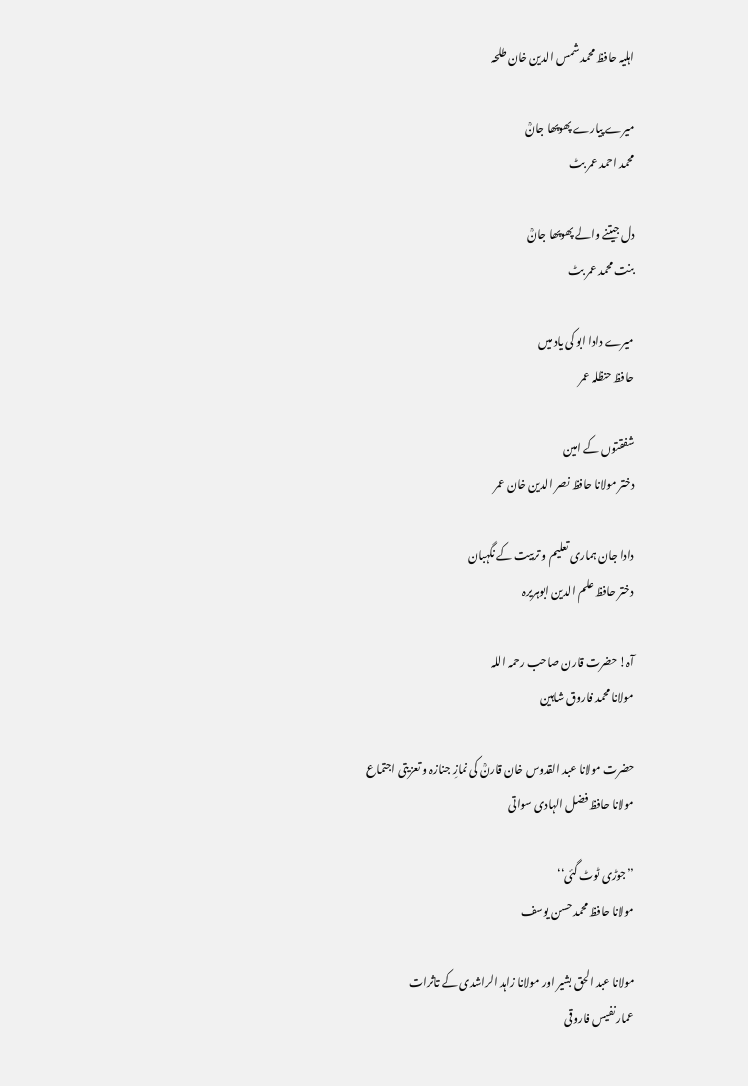اہلیہ حافظ محمد شمس الدین خان طلحہ

میرے پیارے پھوپھا جانؒ
محمد احمد عمر بٹ

دل جیتنے والے پھوپھا جانؒ
بنت محمد عمر بٹ

میرے دادا ابو کی یاد میں
حافظ حنظلہ عمر

شفقتوں کے امین
دختر مولانا حافظ نصر الدین خان عمر

دادا جان ہماری تعلیم و تربیت کے نگہبان
دختر حافظ علم الدین ابوہریرہ

آہ! حضرت قارن صاحب رحمہ اللہ
مولانا محمد فاروق شاہین

حضرت مولانا عبد القدوس خان قارنؒ کی نمازِ جنازہ و تعزیتی اجتماع
مولانا حافظ فضل الہادی سواتی

’’جوڑی ٹوٹ گئی‘‘
مولانا حافظ محمد حسن یوسف

مولانا عبد الحق بشیر اور مولانا زاہد الراشدی کے تاثرات
عمار نفیس فاروقی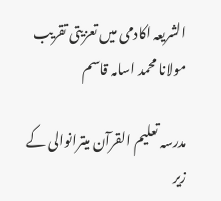الشریعہ اکادمی میں تعزیتی تقریب
مولانا محمد اسامہ قاسم

مدرسہ تعلیم القرآن میترانوالی کے زیر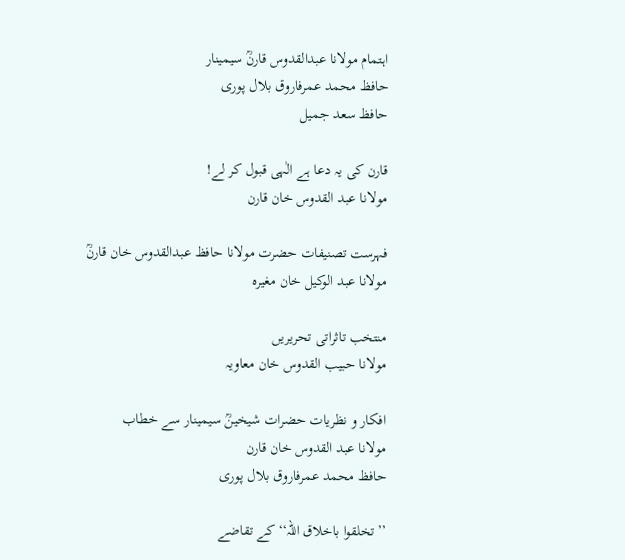اہتمام مولانا عبدالقدوس قارنؒ سیمینار
حافظ محمد عمرفاروق بلال پوری
حافظ سعد جمیل

قارن کی یہ دعا ہے الٰہی قبول کر لے!
مولانا عبد القدوس خان قارن

فہرست تصنیفات حضرت مولانا حافظ عبدالقدوس خان قارنؒ
مولانا عبد الوکیل خان مغیرہ

منتخب تاثراتی تحریریں
مولانا حبیب القدوس خان معاویہ

افکار و نظریات حضرات شیخینؒ سیمینار سے خطاب
مولانا عبد القدوس خان قارن
حافظ محمد عمرفاروق بلال پوری

’’تخلقوا باخلاق اللہ‘‘ کے تقاضے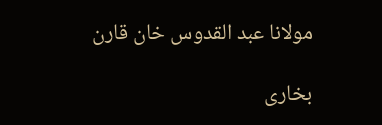مولانا عبد القدوس خان قارن

بخاری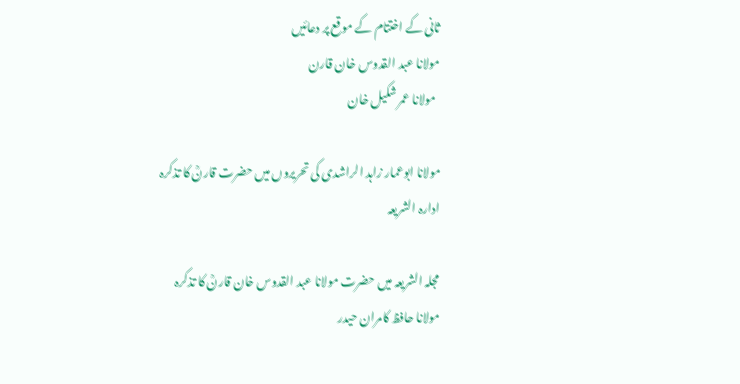ثانی کے اختتام کے موقع پر دعائیں
مولانا عبد القدوس خان قارن
  مولانا عمر شکیل خان

مولانا ابوعمار زاہد الراشدی کی تحریروں میں حضرت قارنؒ کا تذکرہ
ادارہ الشریعہ

مجلہ الشریعہ میں حضرت مولانا عبد القدوس خان قارنؒ کا تذکرہ
مولانا حافظ کامران حیدر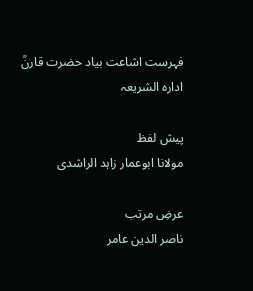فہرست اشاعت بیاد حضرت قارنؒ
ادارہ الشریعہ

پیش لفظ
مولانا ابوعمار زاہد الراشدی

عرضِ مرتب
ناصر الدین عامر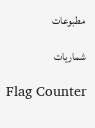مطبوعات

شماریات

Flag Counter